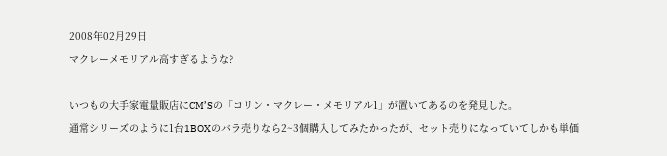2008年02月29日
マクレーメモリアル高すぎるような?

いつもの大手家電量販店にCM’Sの「コリン・マクレー・メモリアル1」が置いてあるのを発見した。
通常シリーズのように1台1BOXのバラ売りなら2~3個購入してみたかったが、セット売りになっていてしかも単価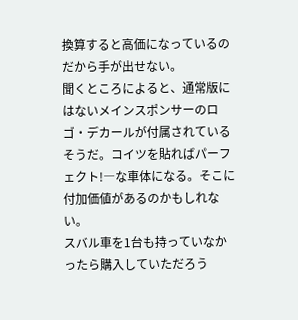換算すると高価になっているのだから手が出せない。
聞くところによると、通常版にはないメインスポンサーのロゴ・デカールが付属されているそうだ。コイツを貼ればパーフェクト!―な車体になる。そこに付加価値があるのかもしれない。
スバル車を1台も持っていなかったら購入していただろう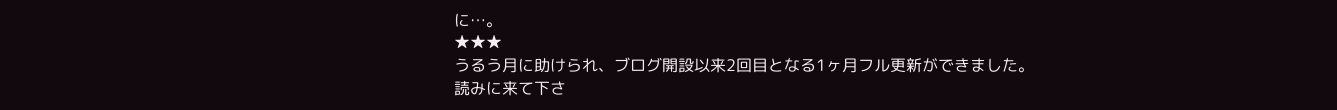に…。
★★★
うるう月に助けられ、ブログ開設以来2回目となる1ヶ月フル更新ができました。
読みに来て下さ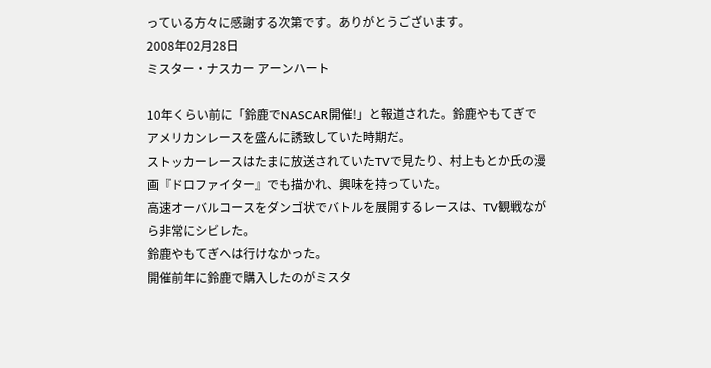っている方々に感謝する次第です。ありがとうございます。
2008年02月28日
ミスター・ナスカー アーンハート

10年くらい前に「鈴鹿でNASCAR開催!」と報道された。鈴鹿やもてぎでアメリカンレースを盛んに誘致していた時期だ。
ストッカーレースはたまに放送されていたTVで見たり、村上もとか氏の漫画『ドロファイター』でも描かれ、興味を持っていた。
高速オーバルコースをダンゴ状でバトルを展開するレースは、TV観戦ながら非常にシビレた。
鈴鹿やもてぎへは行けなかった。
開催前年に鈴鹿で購入したのがミスタ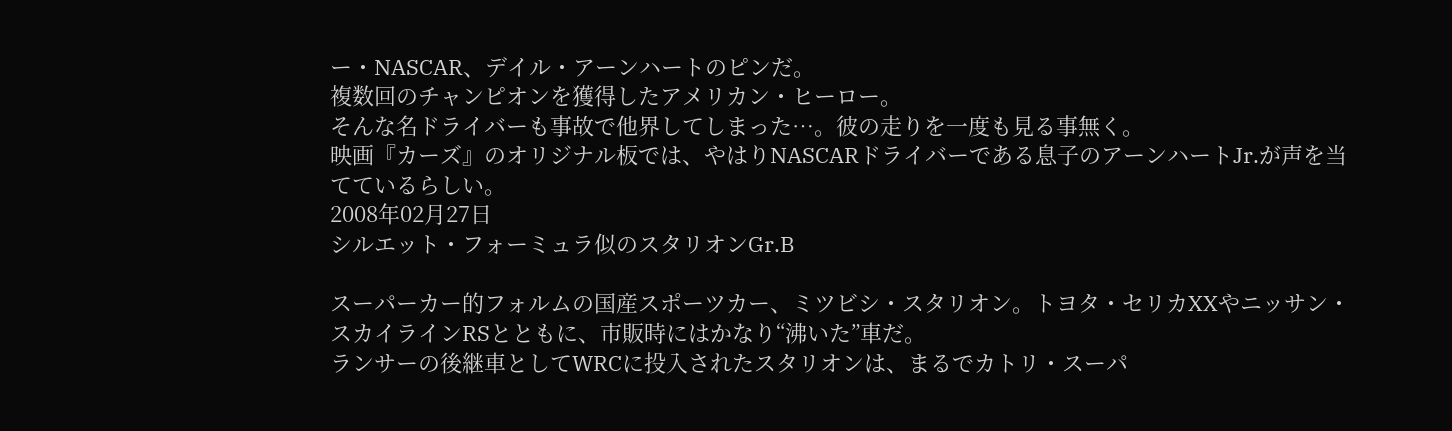ー・NASCAR、デイル・アーンハートのピンだ。
複数回のチャンピオンを獲得したアメリカン・ヒーロー。
そんな名ドライバーも事故で他界してしまった…。彼の走りを一度も見る事無く。
映画『カーズ』のオリジナル板では、やはりNASCARドライバーである息子のアーンハートJr.が声を当てているらしい。
2008年02月27日
シルエット・フォーミュラ似のスタリオンGr.B

スーパーカー的フォルムの国産スポーツカー、ミツビシ・スタリオン。トヨタ・セリカXXやニッサン・スカイラインRSとともに、市販時にはかなり“沸いた”車だ。
ランサーの後継車としてWRCに投入されたスタリオンは、まるでカトリ・スーパ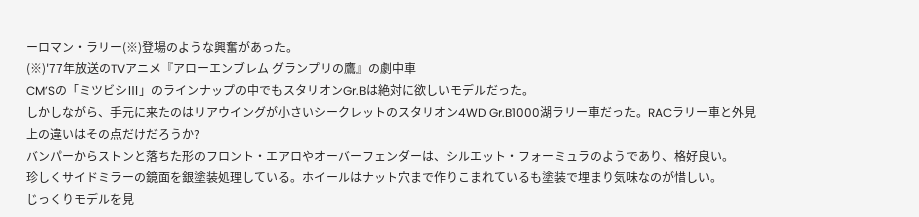ーロマン・ラリー(※)登場のような興奮があった。
(※)'77年放送のTVアニメ『アローエンブレム グランプリの鷹』の劇中車
CM’Sの「ミツビシⅢ」のラインナップの中でもスタリオンGr.Bは絶対に欲しいモデルだった。
しかしながら、手元に来たのはリアウイングが小さいシークレットのスタリオン4WD Gr.B1000湖ラリー車だった。RACラリー車と外見上の違いはその点だけだろうか?
バンパーからストンと落ちた形のフロント・エアロやオーバーフェンダーは、シルエット・フォーミュラのようであり、格好良い。
珍しくサイドミラーの鏡面を銀塗装処理している。ホイールはナット穴まで作りこまれているも塗装で埋まり気味なのが惜しい。
じっくりモデルを見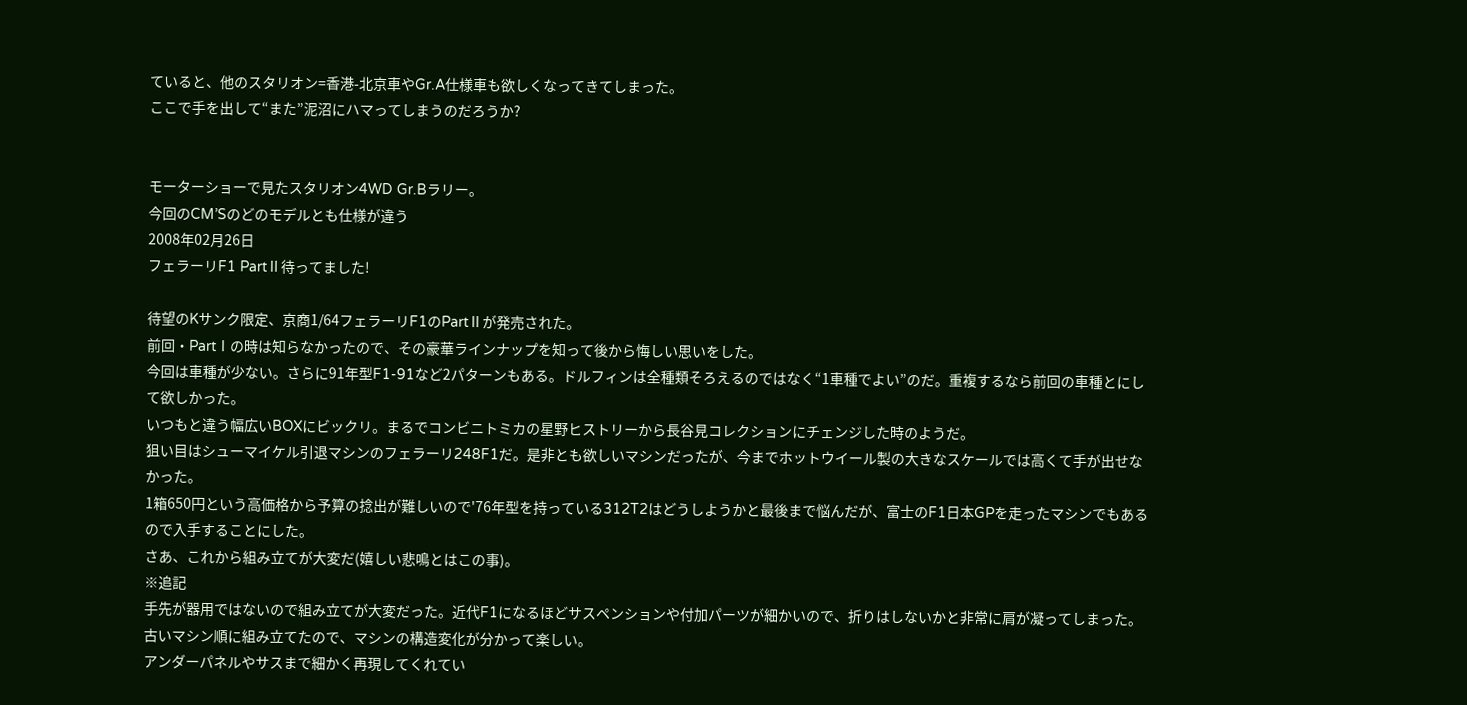ていると、他のスタリオン=香港-北京車やGr.A仕様車も欲しくなってきてしまった。
ここで手を出して“また”泥沼にハマってしまうのだろうか?


モーターショーで見たスタリオン4WD Gr.Bラリー。
今回のCM’Sのどのモデルとも仕様が違う
2008年02月26日
フェラーリF1 PartⅡ待ってました!

待望のKサンク限定、京商1/64フェラーリF1のPartⅡが発売された。
前回・PartⅠの時は知らなかったので、その豪華ラインナップを知って後から悔しい思いをした。
今回は車種が少ない。さらに91年型F1-91など2パターンもある。ドルフィンは全種類そろえるのではなく“1車種でよい”のだ。重複するなら前回の車種とにして欲しかった。
いつもと違う幅広いBOXにビックリ。まるでコンビニトミカの星野ヒストリーから長谷見コレクションにチェンジした時のようだ。
狙い目はシューマイケル引退マシンのフェラーリ248F1だ。是非とも欲しいマシンだったが、今までホットウイール製の大きなスケールでは高くて手が出せなかった。
1箱650円という高価格から予算の捻出が難しいので'76年型を持っている312T2はどうしようかと最後まで悩んだが、富士のF1日本GPを走ったマシンでもあるので入手することにした。
さあ、これから組み立てが大変だ(嬉しい悲鳴とはこの事)。
※追記
手先が器用ではないので組み立てが大変だった。近代F1になるほどサスペンションや付加パーツが細かいので、折りはしないかと非常に肩が凝ってしまった。
古いマシン順に組み立てたので、マシンの構造変化が分かって楽しい。
アンダーパネルやサスまで細かく再現してくれてい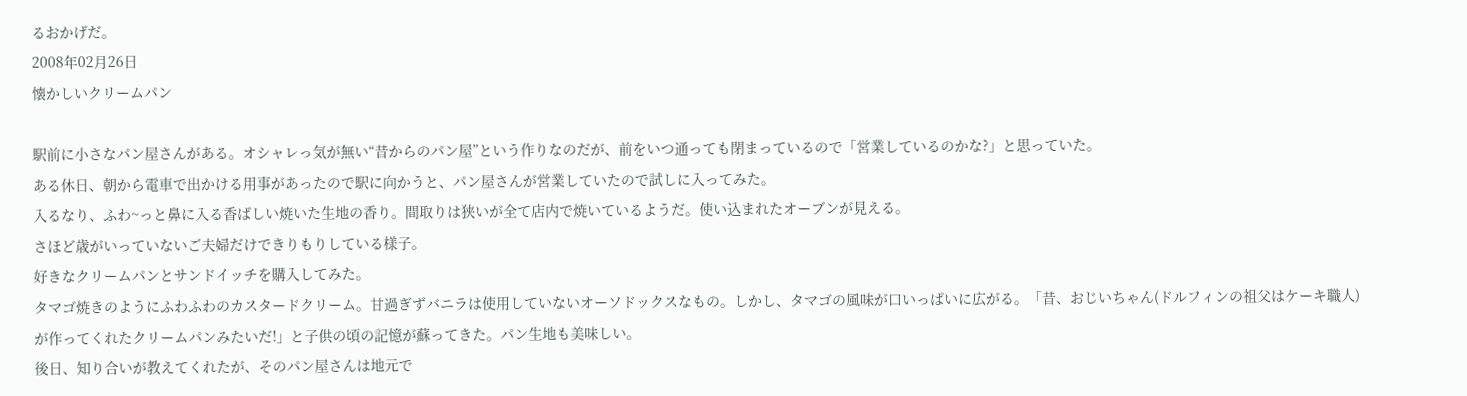るおかげだ。
2008年02月26日
懐かしいクリームパン

駅前に小さなパン屋さんがある。オシャレっ気が無い“昔からのパン屋”という作りなのだが、前をいつ通っても閉まっているので「営業しているのかな?」と思っていた。
ある休日、朝から電車で出かける用事があったので駅に向かうと、パン屋さんが営業していたので試しに入ってみた。
入るなり、ふわ~っと鼻に入る香ばしい焼いた生地の香り。間取りは狭いが全て店内で焼いているようだ。使い込まれたオーブンが見える。
さほど歳がいっていないご夫婦だけできりもりしている様子。
好きなクリームパンとサンドイッチを購入してみた。
タマゴ焼きのようにふわふわのカスタードクリーム。甘過ぎずバニラは使用していないオーソドックスなもの。しかし、タマゴの風味が口いっぱいに広がる。「昔、おじいちゃん(ドルフィンの祖父はケーキ職人)が作ってくれたクリームパンみたいだ!」と子供の頃の記憶が蘇ってきた。パン生地も美味しい。
後日、知り合いが教えてくれたが、そのパン屋さんは地元で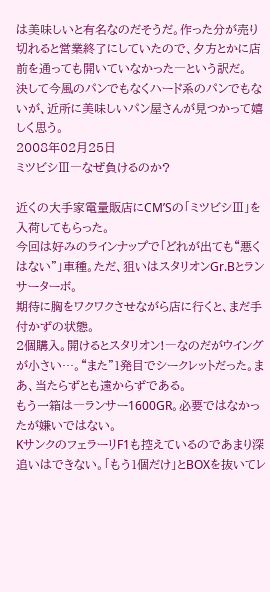は美味しいと有名なのだそうだ。作った分が売り切れると営業終了にしていたので、夕方とかに店前を通っても開いていなかった―という訳だ。
決して今風のパンでもなくハード系のパンでもないが、近所に美味しいパン屋さんが見つかって嬉しく思う。
2008年02月25日
ミツビシⅢ―なぜ負けるのか?

近くの大手家電量販店にCM’Sの「ミツビシⅢ」を入荷してもらった。
今回は好みのラインナップで「どれが出ても“悪くはない”」車種。ただ、狙いはスタリオンGr.Bとランサーターボ。
期待に胸をワクワクさせながら店に行くと、まだ手付かずの状態。
2個購入。開けるとスタリオン!―なのだがウイングが小さい…。“また”1発目でシークレットだった。まあ、当たらずとも遠からずである。
もう一箱は―ランサー1600GR。必要ではなかったが嫌いではない。
KサンクのフェラーリF1も控えているのであまり深追いはできない。「もう1個だけ」とBOXを抜いてレ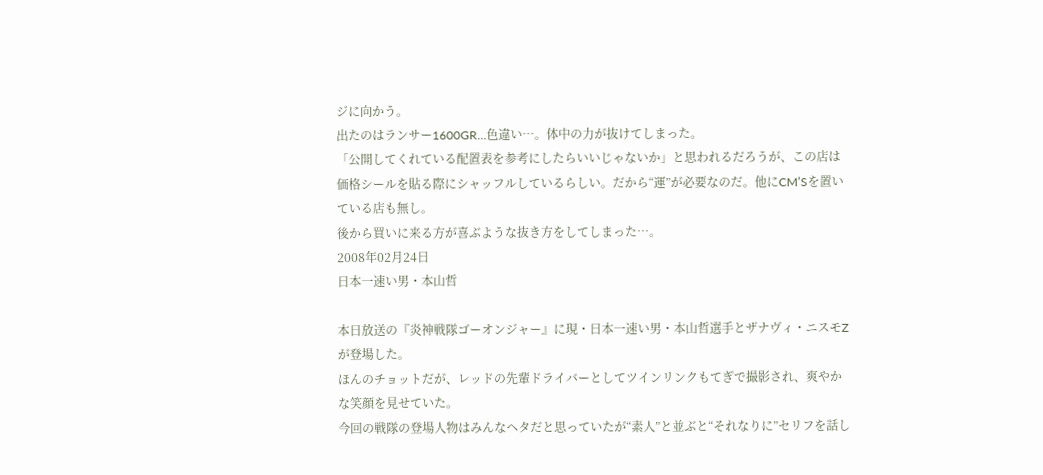ジに向かう。
出たのはランサー1600GR…色違い…。体中の力が抜けてしまった。
「公開してくれている配置表を参考にしたらいいじゃないか」と思われるだろうが、この店は価格シールを貼る際にシャッフルしているらしい。だから“運”が必要なのだ。他にCM’Sを置いている店も無し。
後から買いに来る方が喜ぶような抜き方をしてしまった…。
2008年02月24日
日本一速い男・本山哲

本日放送の『炎神戦隊ゴーオンジャー』に現・日本一速い男・本山哲選手とザナヴィ・ニスモZが登場した。
ほんのチョットだが、レッドの先輩ドライバーとしてツインリンクもてぎで撮影され、爽やかな笑顔を見せていた。
今回の戦隊の登場人物はみんなヘタだと思っていたが“素人”と並ぶと“それなりに”セリフを話し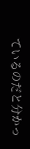ているのだと分かっ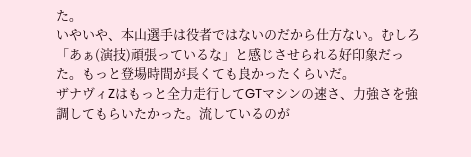た。
いやいや、本山選手は役者ではないのだから仕方ない。むしろ「あぁ(演技)頑張っているな」と感じさせられる好印象だった。もっと登場時間が長くても良かったくらいだ。
ザナヴィZはもっと全力走行してGTマシンの速さ、力強さを強調してもらいたかった。流しているのが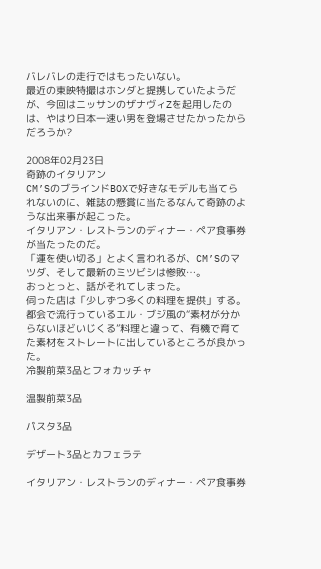バレバレの走行ではもったいない。
最近の東映特撮はホンダと提携していたようだが、今回はニッサンのザナヴィZを起用したのは、やはり日本一速い男を登場させたかったからだろうか?

2008年02月23日
奇跡のイタリアン
CM’SのブラインドBOXで好きなモデルも当てられないのに、雑誌の懸賞に当たるなんて奇跡のような出来事が起こった。
イタリアン・レストランのディナー・ペア食事券が当たったのだ。
「運を使い切る」とよく言われるが、CM’Sのマツダ、そして最新のミツビシは惨敗…。
おっとっと、話がそれてしまった。
伺った店は「少しずつ多くの料理を提供」する。都会で流行っているエル・ブジ風の“素材が分からないほどいじくる”料理と違って、有機で育てた素材をストレートに出しているところが良かった。
冷製前菜3品とフォカッチャ

温製前菜3品

パスタ3品

デザート3品とカフェラテ

イタリアン・レストランのディナー・ペア食事券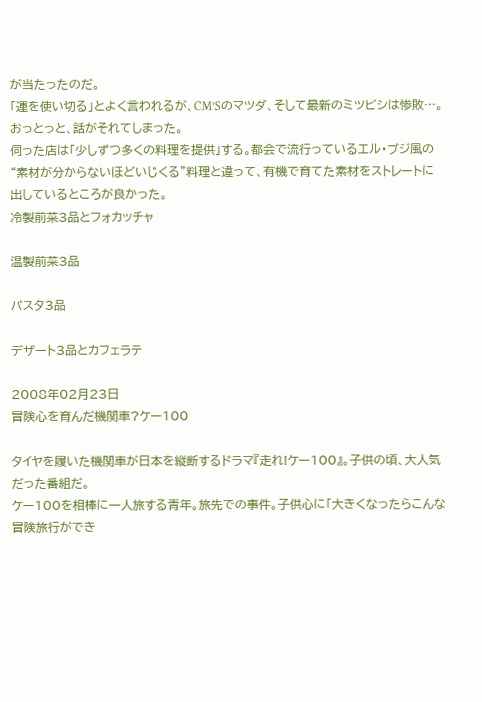が当たったのだ。
「運を使い切る」とよく言われるが、CM’Sのマツダ、そして最新のミツビシは惨敗…。
おっとっと、話がそれてしまった。
伺った店は「少しずつ多くの料理を提供」する。都会で流行っているエル・ブジ風の“素材が分からないほどいじくる”料理と違って、有機で育てた素材をストレートに出しているところが良かった。
冷製前菜3品とフォカッチャ

温製前菜3品

パスタ3品

デザート3品とカフェラテ

2008年02月23日
冒険心を育んだ機関車?ケー100

タイヤを履いた機関車が日本を縦断するドラマ『走れ!ケー100』。子供の頃、大人気だった番組だ。
ケー100を相棒に一人旅する青年。旅先での事件。子供心に「大きくなったらこんな冒険旅行ができ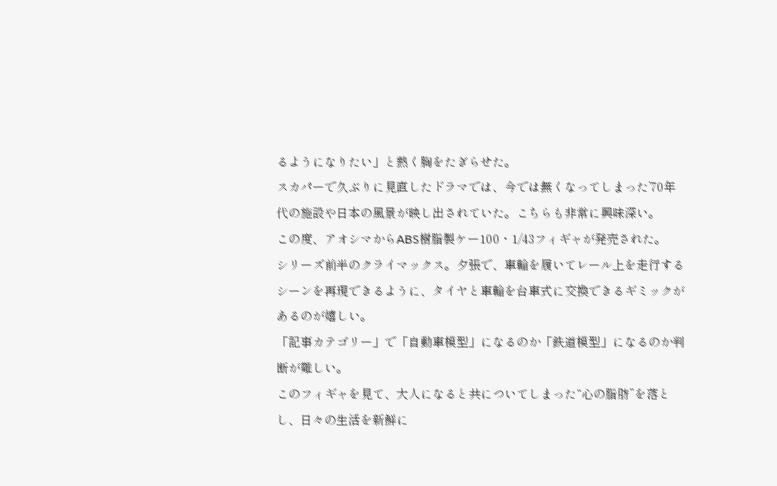るようになりたい」と熱く胸をたぎらせた。
スカパーで久ぶりに見直したドラマでは、今では無くなってしまった’70年代の施設や日本の風景が映し出されていた。こちらも非常に興味深い。
この度、アオシマからABS樹脂製ケー100・1/43フィギャが発売された。
シリーズ前半のクライマックス。夕張で、車輪を履いてレール上を走行するシーンを再現できるように、タイヤと車輪を台車式に交換できるギミックがあるのが嬉しい。
「記事カテゴリー」で「自動車模型」になるのか「鉄道模型」になるのか判断が難しい。
このフィギャを見て、大人になると共についてしまった“心の脂肪”を落とし、日々の生活を新鮮に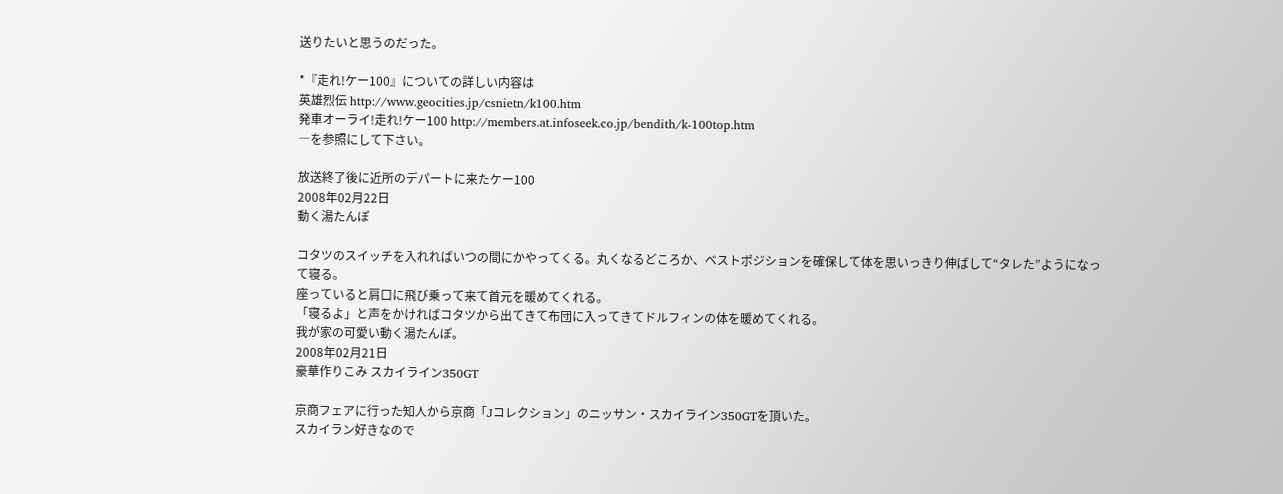送りたいと思うのだった。

*『走れ!ケー100』についての詳しい内容は
英雄烈伝 http://www.geocities.jp/csnietn/k100.htm
発車オーライ!走れ!ケー100 http://members.at.infoseek.co.jp/bendith/k-100top.htm
―を参照にして下さい。

放送終了後に近所のデパートに来たケー100
2008年02月22日
動く湯たんぽ

コタツのスイッチを入れればいつの間にかやってくる。丸くなるどころか、ベストポジションを確保して体を思いっきり伸ばして“タレた”ようになって寝る。
座っていると肩口に飛び乗って来て首元を暖めてくれる。
「寝るよ」と声をかければコタツから出てきて布団に入ってきてドルフィンの体を暖めてくれる。
我が家の可愛い動く湯たんぽ。
2008年02月21日
豪華作りこみ スカイライン350GT

京商フェアに行った知人から京商「Jコレクション」のニッサン・スカイライン350GTを頂いた。
スカイラン好きなので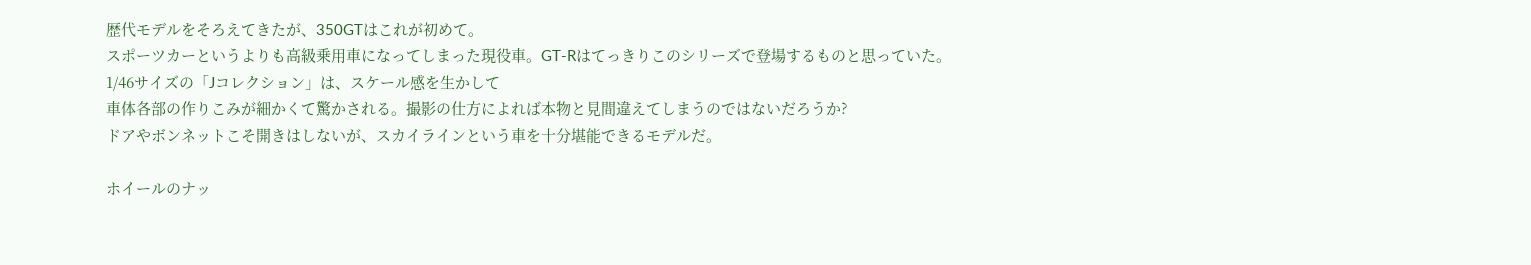歴代モデルをそろえてきたが、350GTはこれが初めて。
スポーツカーというよりも高級乗用車になってしまった現役車。GT-Rはてっきりこのシリーズで登場するものと思っていた。
1/46サイズの「Jコレクション」は、スケール感を生かして
車体各部の作りこみが細かくて驚かされる。撮影の仕方によれば本物と見間違えてしまうのではないだろうか?
ドアやボンネットこそ開きはしないが、スカイラインという車を十分堪能できるモデルだ。

ホイールのナッ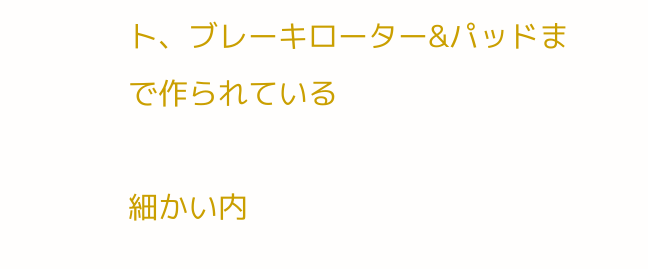ト、ブレーキローター&パッドまで作られている

細かい内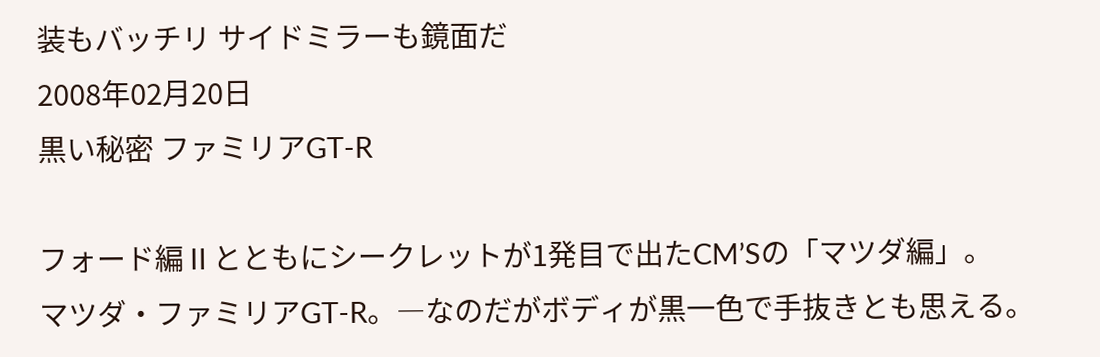装もバッチリ サイドミラーも鏡面だ
2008年02月20日
黒い秘密 ファミリアGT-R

フォード編Ⅱとともにシークレットが1発目で出たCM’Sの「マツダ編」。
マツダ・ファミリアGT-R。―なのだがボディが黒一色で手抜きとも思える。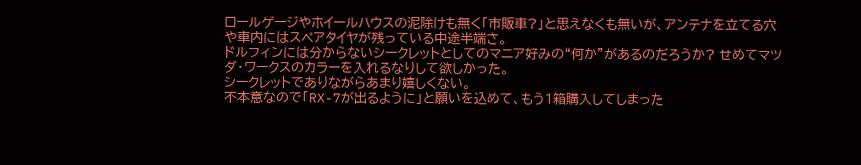ロールゲージやホイールハウスの泥除けも無く「市販車?」と思えなくも無いが、アンテナを立てる穴や車内にはスペアタイヤが残っている中途半端さ。
ドルフィンには分からないシークレットとしてのマニア好みの“何か”があるのだろうか? せめてマツダ・ワークスのカラーを入れるなりして欲しかった。
シークレットでありながらあまり嬉しくない。
不本意なので「RX-7が出るように」と願いを込めて、もう1箱購入してしまった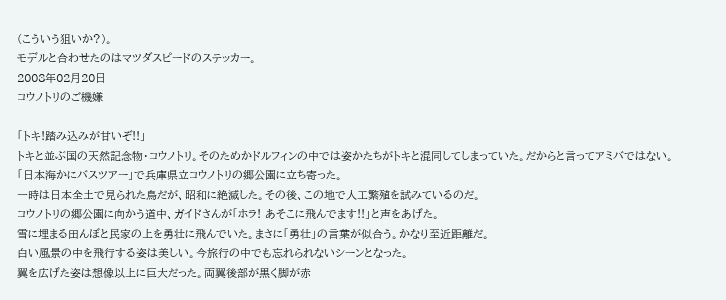(こういう狙いか?)。
モデルと合わせたのはマツダスピードのステッカー。
2008年02月20日
コウノトリのご機嫌

「トキ!踏み込みが甘いぞ!!」
トキと並ぶ国の天然記念物・コウノトリ。そのためかドルフィンの中では姿かたちがトキと混同してしまっていた。だからと言ってアミバではない。
「日本海かにバスツアー」で兵庫県立コウノトリの郷公園に立ち寄った。
一時は日本全土で見られた鳥だが、昭和に絶滅した。その後、この地で人工繁殖を試みているのだ。
コウノトリの郷公園に向かう道中、ガイドさんが「ホラ! あそこに飛んでます!!」と声をあげた。
雪に埋まる田んぼと民家の上を勇壮に飛んでいた。まさに「勇壮」の言葉が似合う。かなり至近距離だ。
白い風景の中を飛行する姿は美しい。今旅行の中でも忘れられないシーンとなった。
翼を広げた姿は想像以上に巨大だった。両翼後部が黒く脚が赤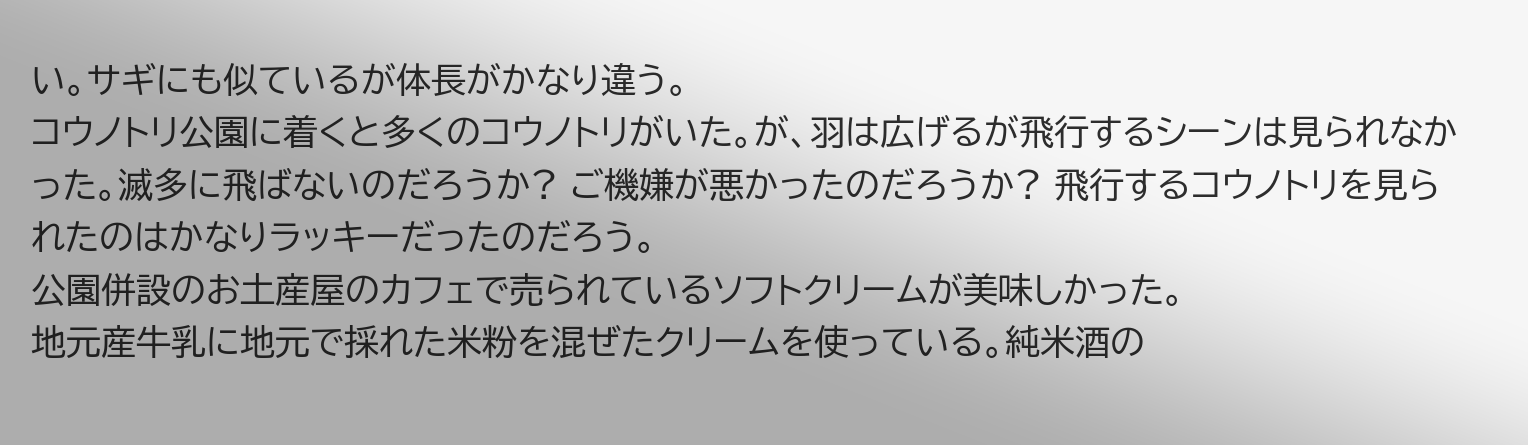い。サギにも似ているが体長がかなり違う。
コウノトリ公園に着くと多くのコウノトリがいた。が、羽は広げるが飛行するシーンは見られなかった。滅多に飛ばないのだろうか? ご機嫌が悪かったのだろうか? 飛行するコウノトリを見られたのはかなりラッキーだったのだろう。
公園併設のお土産屋のカフェで売られているソフトクリームが美味しかった。
地元産牛乳に地元で採れた米粉を混ぜたクリームを使っている。純米酒の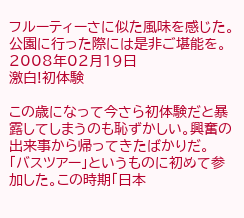フルーティーさに似た風味を感じた。
公園に行った際には是非ご堪能を。
2008年02月19日
激白!初体験

この歳になって今さら初体験だと暴露してしまうのも恥ずかしい。興奮の出来事から帰ってきたばかりだ。
「バスツアー」というものに初めて参加した。この時期「日本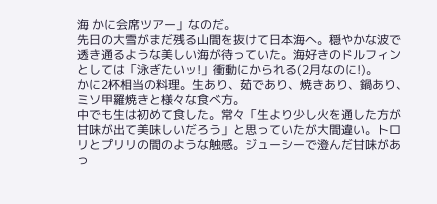海 かに会席ツアー」なのだ。
先日の大雪がまだ残る山間を抜けて日本海へ。穏やかな波で透き通るような美しい海が待っていた。海好きのドルフィンとしては「泳ぎたいッ!」衝動にかられる(2月なのに!)。
かに2杯相当の料理。生あり、茹であり、焼きあり、鍋あり、ミソ甲羅焼きと様々な食べ方。
中でも生は初めて食した。常々「生より少し火を通した方が甘味が出て美味しいだろう」と思っていたが大間違い。トロリとプリリの間のような触感。ジューシーで澄んだ甘味があっ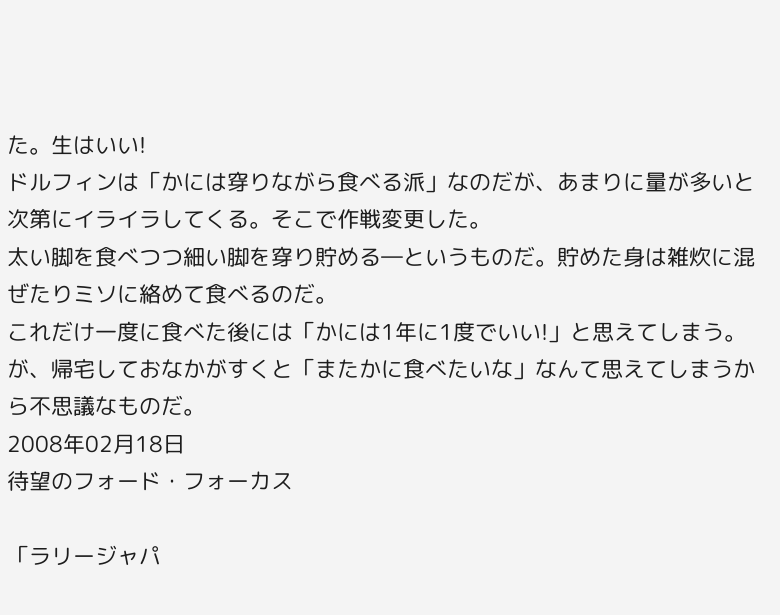た。生はいい!
ドルフィンは「かには穿りながら食べる派」なのだが、あまりに量が多いと次第にイライラしてくる。そこで作戦変更した。
太い脚を食べつつ細い脚を穿り貯める―というものだ。貯めた身は雑炊に混ぜたりミソに絡めて食べるのだ。
これだけ一度に食べた後には「かには1年に1度でいい!」と思えてしまう。
が、帰宅しておなかがすくと「またかに食べたいな」なんて思えてしまうから不思議なものだ。
2008年02月18日
待望のフォード・フォーカス

「ラリージャパ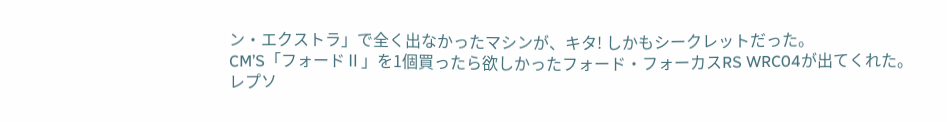ン・エクストラ」で全く出なかったマシンが、キタ! しかもシークレットだった。
CM’S「フォードⅡ」を1個買ったら欲しかったフォード・フォーカスRS WRC04が出てくれた。
レプソ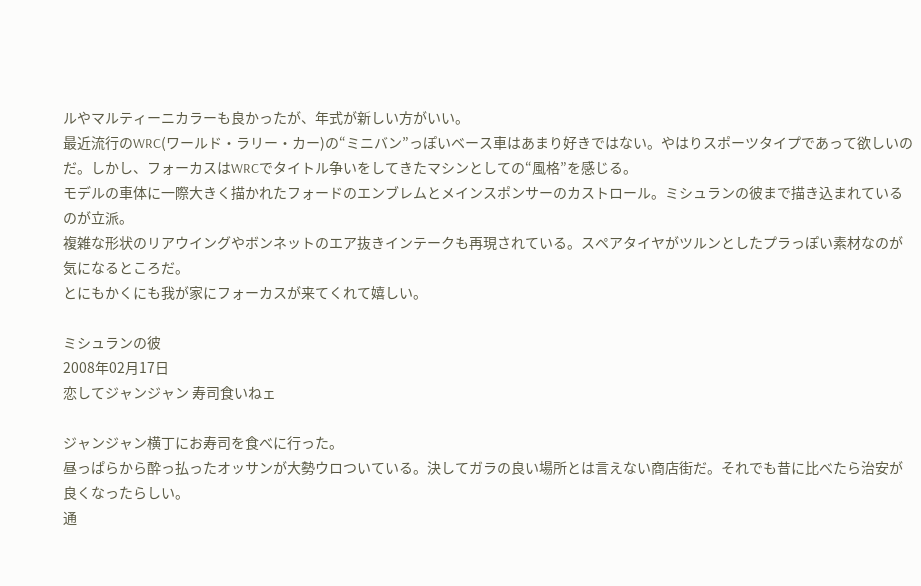ルやマルティーニカラーも良かったが、年式が新しい方がいい。
最近流行のWRC(ワールド・ラリー・カー)の“ミニバン”っぽいベース車はあまり好きではない。やはりスポーツタイプであって欲しいのだ。しかし、フォーカスはWRCでタイトル争いをしてきたマシンとしての“風格”を感じる。
モデルの車体に一際大きく描かれたフォードのエンブレムとメインスポンサーのカストロール。ミシュランの彼まで描き込まれているのが立派。
複雑な形状のリアウイングやボンネットのエア抜きインテークも再現されている。スペアタイヤがツルンとしたプラっぽい素材なのが気になるところだ。
とにもかくにも我が家にフォーカスが来てくれて嬉しい。

ミシュランの彼
2008年02月17日
恋してジャンジャン 寿司食いねェ

ジャンジャン横丁にお寿司を食べに行った。
昼っぱらから酔っ払ったオッサンが大勢ウロついている。決してガラの良い場所とは言えない商店街だ。それでも昔に比べたら治安が良くなったらしい。
通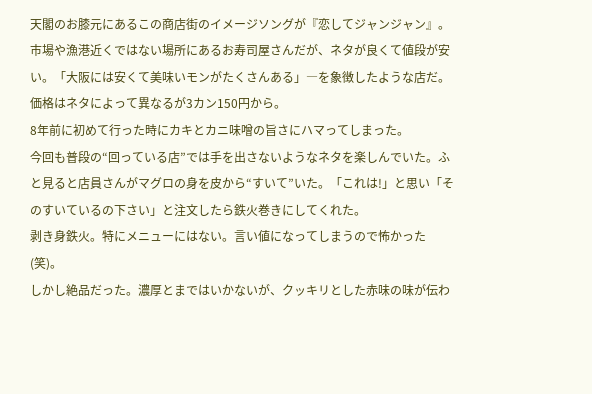天閣のお膝元にあるこの商店街のイメージソングが『恋してジャンジャン』。
市場や漁港近くではない場所にあるお寿司屋さんだが、ネタが良くて値段が安い。「大阪には安くて美味いモンがたくさんある」―を象徴したような店だ。
価格はネタによって異なるが3カン150円から。
8年前に初めて行った時にカキとカニ味噌の旨さにハマってしまった。
今回も普段の“回っている店”では手を出さないようなネタを楽しんでいた。ふと見ると店員さんがマグロの身を皮から“すいて”いた。「これは!」と思い「そのすいているの下さい」と注文したら鉄火巻きにしてくれた。
剥き身鉄火。特にメニューにはない。言い値になってしまうので怖かった(笑)。
しかし絶品だった。濃厚とまではいかないが、クッキリとした赤味の味が伝わ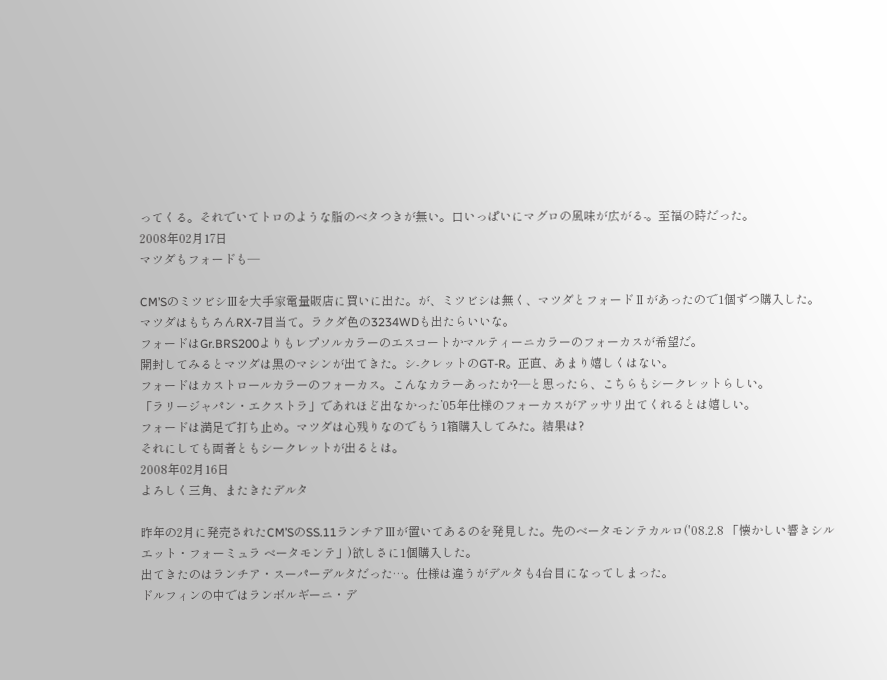ってくる。それでいてトロのような脂のベタつきが無い。口いっぱいにマグロの風味が広がる-。至福の時だった。
2008年02月17日
マツダもフォードも―

CM’SのミツビシⅢを大手家電量販店に買いに出た。が、ミツビシは無く、マツダとフォードⅡがあったので1個ずつ購入した。
マツダはもちろんRX-7目当て。ラクダ色の3234WDも出たらいいな。
フォードはGr.BRS200よりもレプソルカラーのエスコートかマルティーニカラーのフォーカスが希望だ。
開封してみるとマツダは黒のマシンが出てきた。シ-クレットのGT-R。正直、あまり嬉しくはない。
フォードはカストロールカラーのフォーカス。こんなカラーあったか?―と思ったら、こちらもシークレットらしい。
「ラリージャパン・エクストラ」であれほど出なかった’05年仕様のフォーカスがアッサリ出てくれるとは嬉しい。
フォードは満足で打ち止め。マツダは心残りなのでもう1箱購入してみた。結果は?
それにしても両者ともシークレットが出るとは。
2008年02月16日
よろしく三角、またきたデルタ

昨年の2月に発売されたCM’SのSS.11ランチアⅢが置いてあるのを発見した。先のベータモンテカルロ('08.2.8 「懐かしい響きシルエット・フォーミュラ ベータモンテ」)欲しさに1個購入した。
出てきたのはランチア・スーパーデルタだった…。仕様は違うがデルタも4台目になってしまった。
ドルフィンの中ではランボルギーニ・デ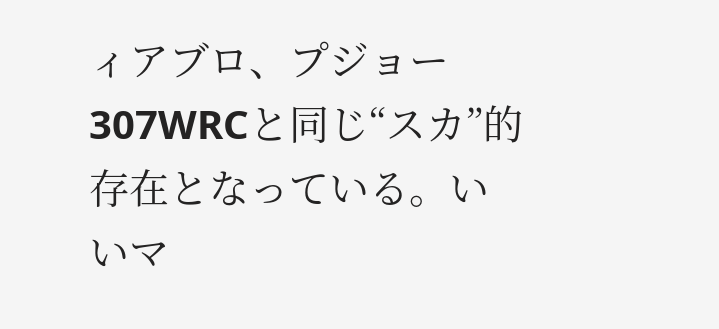ィアブロ、プジョー307WRCと同じ“スカ”的存在となっている。いいマ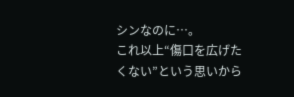シンなのに…。
これ以上“傷口を広げたくない”という思いから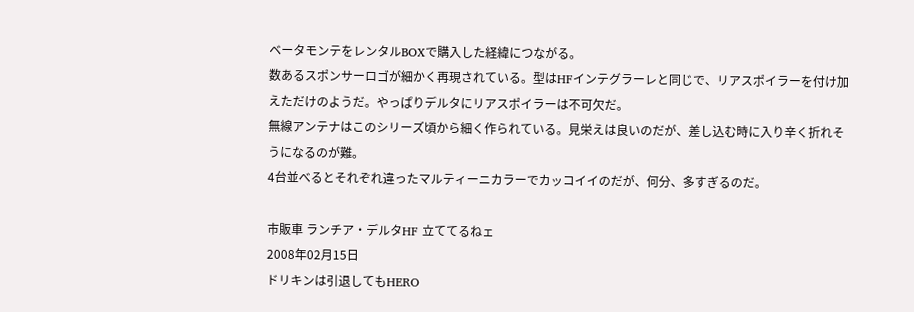ベータモンテをレンタルBOXで購入した経緯につながる。
数あるスポンサーロゴが細かく再現されている。型はHFインテグラーレと同じで、リアスポイラーを付け加えただけのようだ。やっぱりデルタにリアスポイラーは不可欠だ。
無線アンテナはこのシリーズ頃から細く作られている。見栄えは良いのだが、差し込む時に入り辛く折れそうになるのが難。
4台並べるとそれぞれ違ったマルティーニカラーでカッコイイのだが、何分、多すぎるのだ。

市販車 ランチア・デルタHF 立ててるねェ
2008年02月15日
ドリキンは引退してもHERO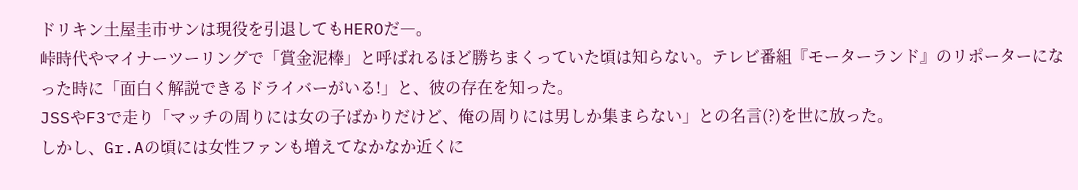ドリキン土屋圭市サンは現役を引退してもHEROだ―。
峠時代やマイナーツーリングで「賞金泥棒」と呼ばれるほど勝ちまくっていた頃は知らない。テレビ番組『モーターランド』のリポーターになった時に「面白く解説できるドライバーがいる!」と、彼の存在を知った。
JSSやF3で走り「マッチの周りには女の子ばかりだけど、俺の周りには男しか集まらない」との名言(?)を世に放った。
しかし、Gr.Aの頃には女性ファンも増えてなかなか近くに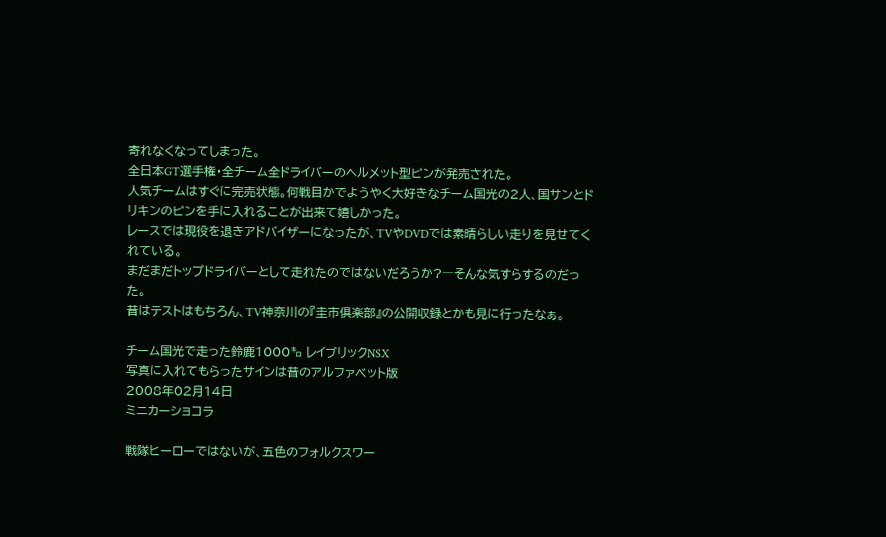寄れなくなってしまった。
全日本GT選手権・全チーム全ドライバーのヘルメット型ピンが発売された。
人気チームはすぐに完売状態。何戦目かでようやく大好きなチーム国光の2人、国サンとドリキンのピンを手に入れることが出来て嬉しかった。
レースでは現役を退きアドバイザーになったが、TVやDVDでは素晴らしい走りを見せてくれている。
まだまだトップドライバーとして走れたのではないだろうか?―そんな気すらするのだった。
昔はテストはもちろん、TV神奈川の『圭市倶楽部』の公開収録とかも見に行ったなぁ。

チーム国光で走った鈴鹿1000㌔ レイブリックNSX
写真に入れてもらったサインは昔のアルファベット版
2008年02月14日
ミニカーショコラ

戦隊ヒーローではないが、五色のフォルクスワー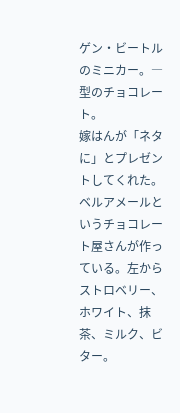ゲン・ビートルのミニカー。―型のチョコレート。
嫁はんが「ネタに」とプレゼントしてくれた。
ベルアメールというチョコレート屋さんが作っている。左からストロベリー、ホワイト、抹茶、ミルク、ビター。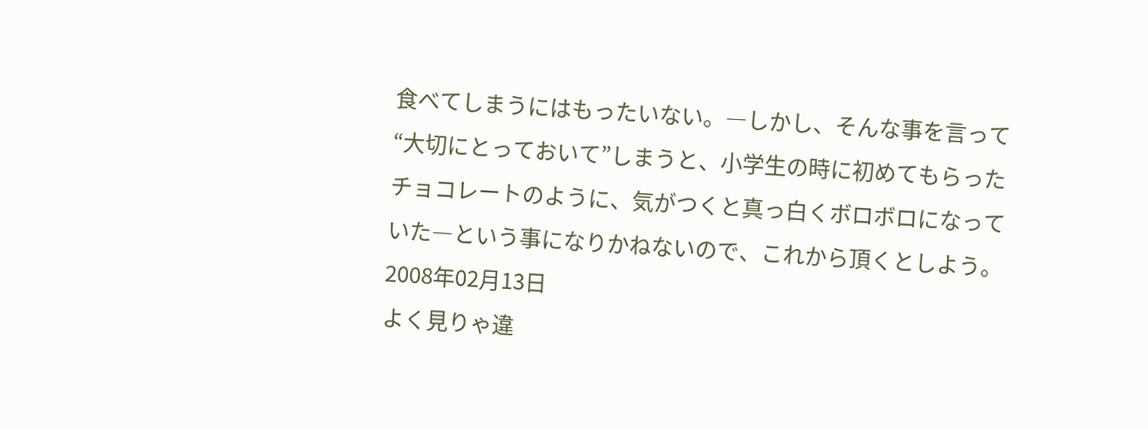食べてしまうにはもったいない。―しかし、そんな事を言って“大切にとっておいて”しまうと、小学生の時に初めてもらったチョコレートのように、気がつくと真っ白くボロボロになっていた―という事になりかねないので、これから頂くとしよう。
2008年02月13日
よく見りゃ違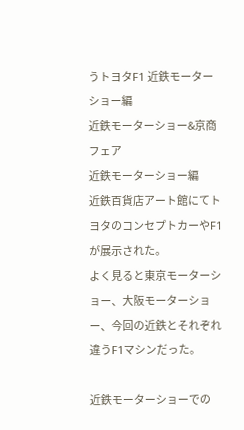うトヨタF1 近鉄モーターショー編
近鉄モーターショー&京商フェア
近鉄モーターショー編
近鉄百貨店アート館にてトヨタのコンセプトカーやF1が展示された。
よく見ると東京モーターショー、大阪モーターショー、今回の近鉄とそれぞれ違うF1マシンだった。

近鉄モーターショーでの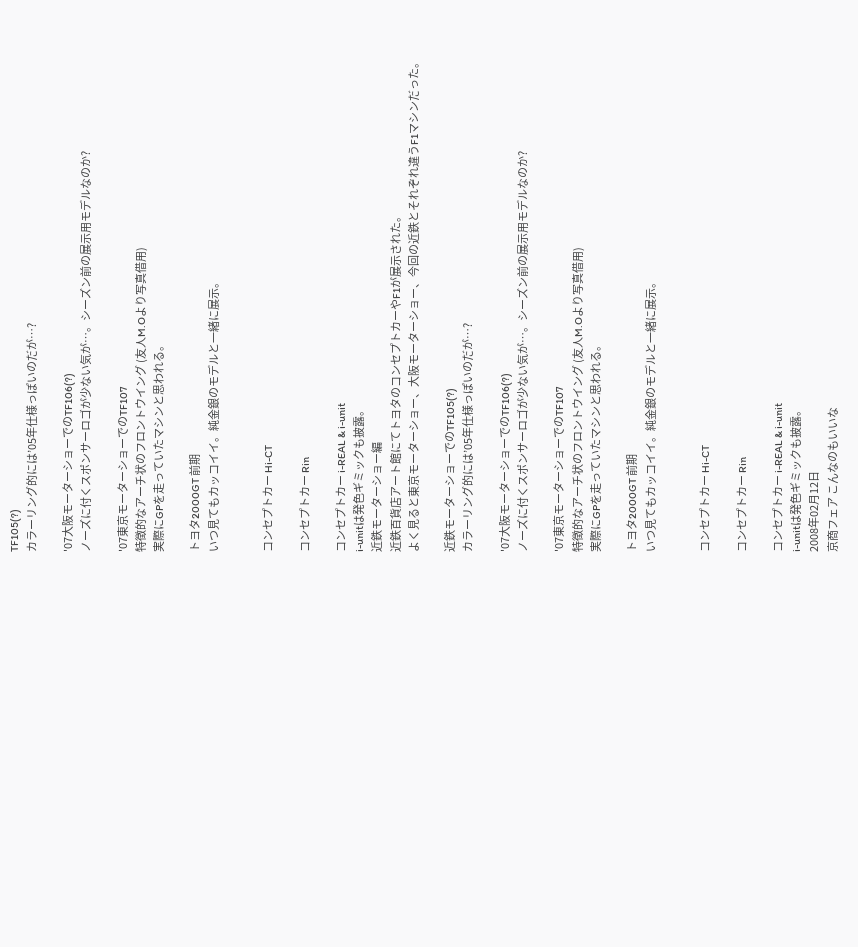TF105(?)
カラーリング的には’05年仕様っぽいのだが…?

'07大阪モーターショーでのTF106(?)
ノーズに付くスポンサーロゴが少ない気が…。シーズン前の展示用モデルなのか?

'07東京モーターショーでのTF107
特徴的なアーチ状のフロントウイング (友人M.Oより写真借用)
実際にGPを走っていたマシンと思われる。

トヨタ2000GT 前期
いつ見てもカッコイイ。純金銀のモデルと一緒に展示。


コンセプトカー Hi-CT

コンセプトカー Rin

コンセプトカー i-REAL & i-unit
i-unitは発色ギミックも披露。
近鉄モーターショー編
近鉄百貨店アート館にてトヨタのコンセプトカーやF1が展示された。
よく見ると東京モーターショー、大阪モーターショー、今回の近鉄とそれぞれ違うF1マシンだった。

近鉄モーターショーでのTF105(?)
カラーリング的には’05年仕様っぽいのだが…?

'07大阪モーターショーでのTF106(?)
ノーズに付くスポンサーロゴが少ない気が…。シーズン前の展示用モデルなのか?

'07東京モーターショーでのTF107
特徴的なアーチ状のフロントウイング (友人M.Oより写真借用)
実際にGPを走っていたマシンと思われる。

トヨタ2000GT 前期
いつ見てもカッコイイ。純金銀のモデルと一緒に展示。


コンセプトカー Hi-CT

コンセプトカー Rin

コンセプトカー i-REAL & i-unit
i-unitは発色ギミックも披露。
2008年02月12日
京商フェア こんなのもいいな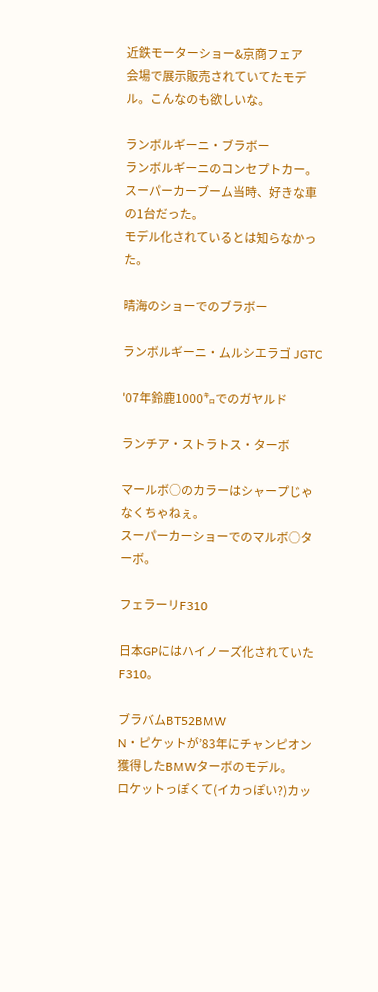近鉄モーターショー&京商フェア
会場で展示販売されていてたモデル。こんなのも欲しいな。

ランボルギーニ・ブラボー
ランボルギーニのコンセプトカー。スーパーカーブーム当時、好きな車の1台だった。
モデル化されているとは知らなかった。

晴海のショーでのブラボー

ランボルギーニ・ムルシエラゴ JGTC

'07年鈴鹿1000㌔でのガヤルド

ランチア・ストラトス・ターボ

マールボ○のカラーはシャープじゃなくちゃねぇ。
スーパーカーショーでのマルボ○ターボ。

フェラーリF310

日本GPにはハイノーズ化されていたF310。

ブラバムBT52BMW
N・ピケットが’83年にチャンピオン獲得したBMWターボのモデル。
ロケットっぽくて(イカっぽい?)カッ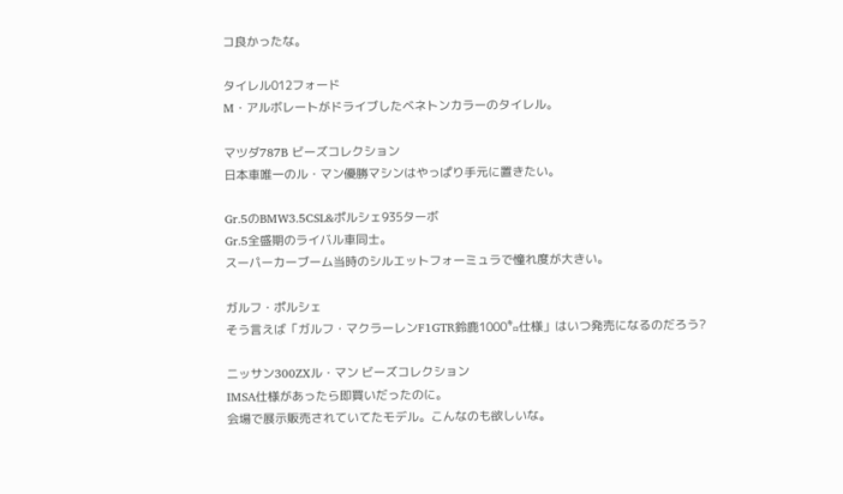コ良かったな。

タイレル012フォード
M・アルボレートがドライブしたベネトンカラーのタイレル。

マツダ787B ビーズコレクション
日本車唯一のル・マン優勝マシンはやっぱり手元に置きたい。

Gr.5のBMW3.5CSL&ポルシェ935ターボ
Gr.5全盛期のライバル車同士。
スーパーカーブーム当時のシルエットフォーミュラで憧れ度が大きい。

ガルフ・ポルシェ
そう言えば「ガルフ・マクラーレンF1GTR鈴鹿1000㌔仕様」はいつ発売になるのだろう?

ニッサン300ZXル・マン ビーズコレクション
IMSA仕様があったら即買いだったのに。
会場で展示販売されていてたモデル。こんなのも欲しいな。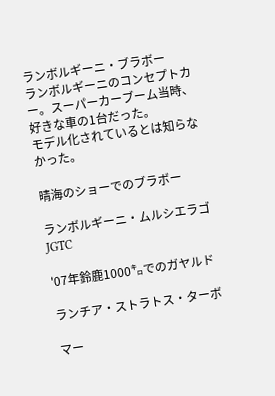ランボルギーニ・ブラボー
ランボルギーニのコンセプトカー。スーパーカーブーム当時、好きな車の1台だった。
モデル化されているとは知らなかった。

晴海のショーでのブラボー

ランボルギーニ・ムルシエラゴ JGTC

'07年鈴鹿1000㌔でのガヤルド

ランチア・ストラトス・ターボ

マー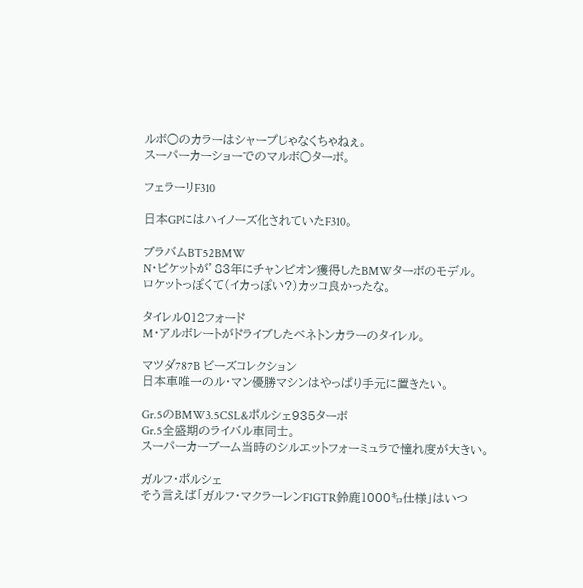ルボ○のカラーはシャープじゃなくちゃねぇ。
スーパーカーショーでのマルボ○ターボ。

フェラーリF310

日本GPにはハイノーズ化されていたF310。

ブラバムBT52BMW
N・ピケットが’83年にチャンピオン獲得したBMWターボのモデル。
ロケットっぽくて(イカっぽい?)カッコ良かったな。

タイレル012フォード
M・アルボレートがドライブしたベネトンカラーのタイレル。

マツダ787B ビーズコレクション
日本車唯一のル・マン優勝マシンはやっぱり手元に置きたい。

Gr.5のBMW3.5CSL&ポルシェ935ターボ
Gr.5全盛期のライバル車同士。
スーパーカーブーム当時のシルエットフォーミュラで憧れ度が大きい。

ガルフ・ポルシェ
そう言えば「ガルフ・マクラーレンF1GTR鈴鹿1000㌔仕様」はいつ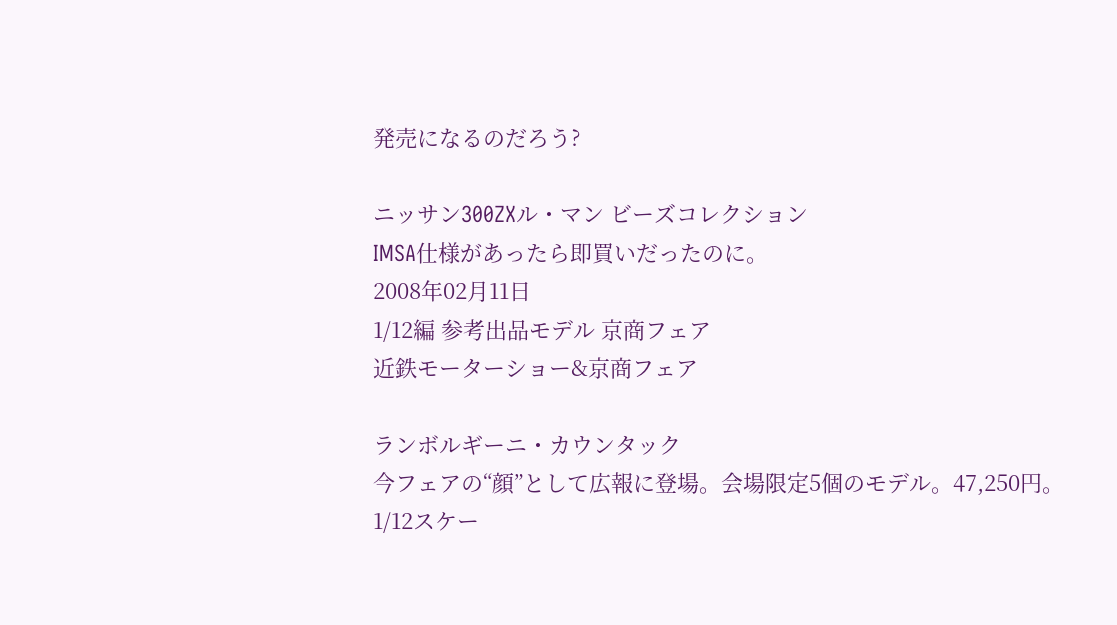発売になるのだろう?

ニッサン300ZXル・マン ビーズコレクション
IMSA仕様があったら即買いだったのに。
2008年02月11日
1/12編 参考出品モデル 京商フェア
近鉄モーターショー&京商フェア

ランボルギーニ・カウンタック
今フェアの“顔”として広報に登場。会場限定5個のモデル。47,250円。
1/12スケー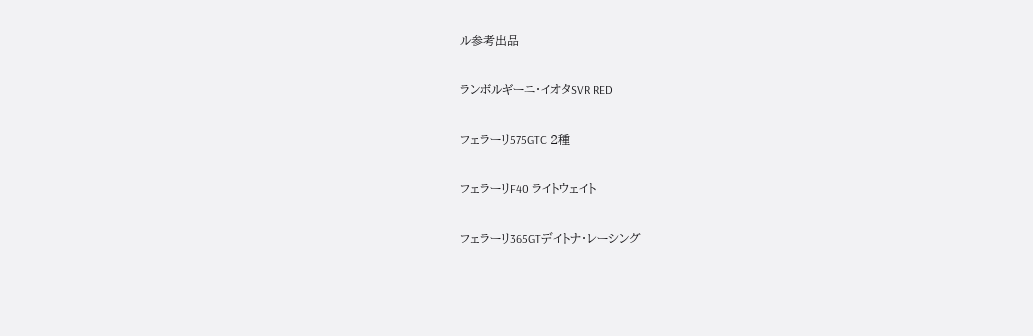ル参考出品

ランボルギーニ・イオタSVR RED

フェラーリ575GTC 2種

フェラーリF40 ライトウェイト

フェラーリ365GTデイトナ・レーシング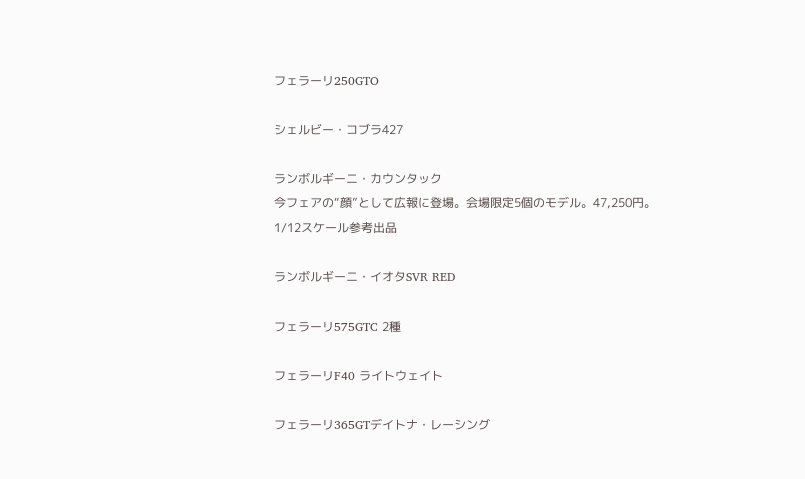フェラーリ250GTO

シェルビー・コブラ427

ランボルギーニ・カウンタック
今フェアの“顔”として広報に登場。会場限定5個のモデル。47,250円。
1/12スケール参考出品

ランボルギーニ・イオタSVR RED

フェラーリ575GTC 2種

フェラーリF40 ライトウェイト

フェラーリ365GTデイトナ・レーシング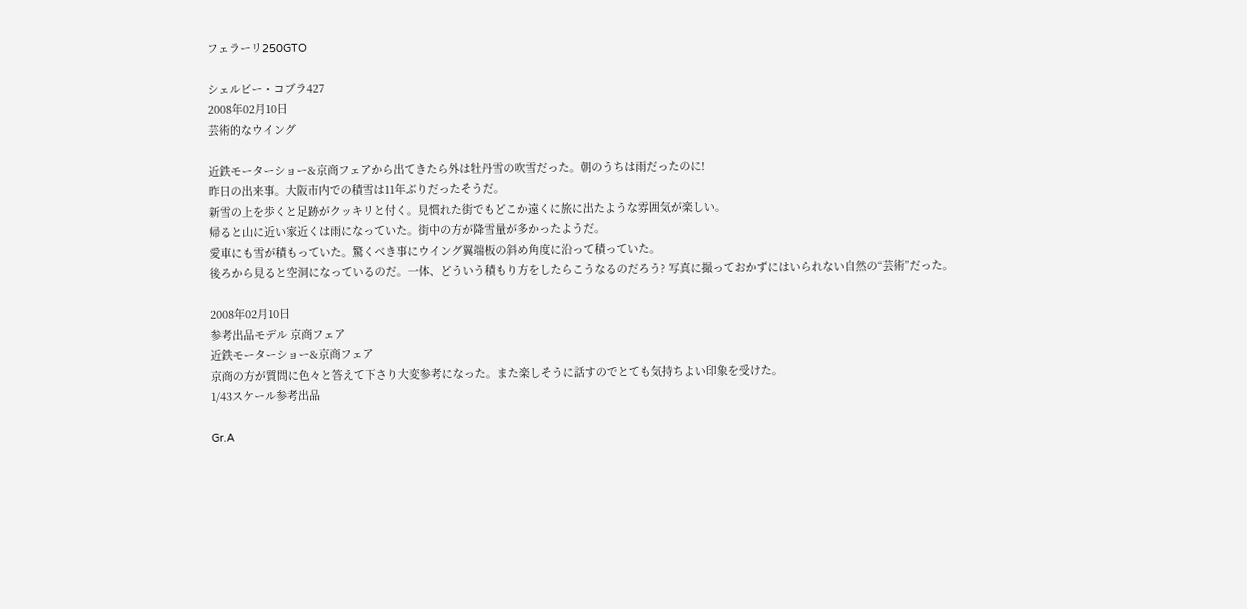フェラーリ250GTO

シェルビー・コブラ427
2008年02月10日
芸術的なウイング

近鉄モーターショー&京商フェアから出てきたら外は牡丹雪の吹雪だった。朝のうちは雨だったのに!
昨日の出来事。大阪市内での積雪は11年ぶりだったそうだ。
新雪の上を歩くと足跡がクッキリと付く。見慣れた街でもどこか遠くに旅に出たような雰囲気が楽しい。
帰ると山に近い家近くは雨になっていた。街中の方が降雪量が多かったようだ。
愛車にも雪が積もっていた。驚くべき事にウイング翼端板の斜め角度に沿って積っていた。
後ろから見ると空洞になっているのだ。一体、どういう積もり方をしたらこうなるのだろう? 写真に撮っておかずにはいられない自然の“芸術”だった。

2008年02月10日
参考出品モデル 京商フェア
近鉄モーターショー&京商フェア
京商の方が質問に色々と答えて下さり大変参考になった。また楽しそうに話すのでとても気持ちよい印象を受けた。
1/43スケール参考出品

Gr.A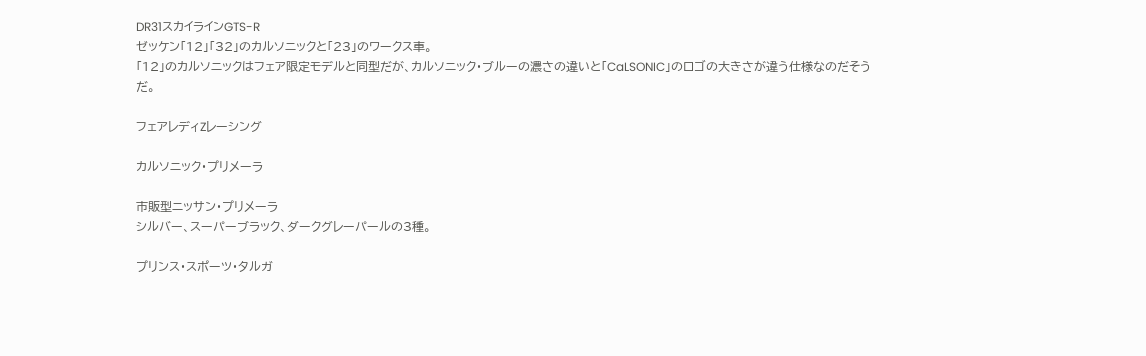DR31スカイラインGTS-R
ゼッケン「12」「32」のカルソニックと「23」のワークス車。
「12」のカルソニックはフェア限定モデルと同型だが、カルソニック・ブルーの濃さの違いと「CaLSONIC」のロゴの大きさが違う仕様なのだそうだ。

フェアレディZレーシング

カルソニック・プリメーラ

市販型ニッサン・プリメーラ
シルバー、スーパーブラック、ダークグレーパールの3種。

プリンス・スポーツ・タルガ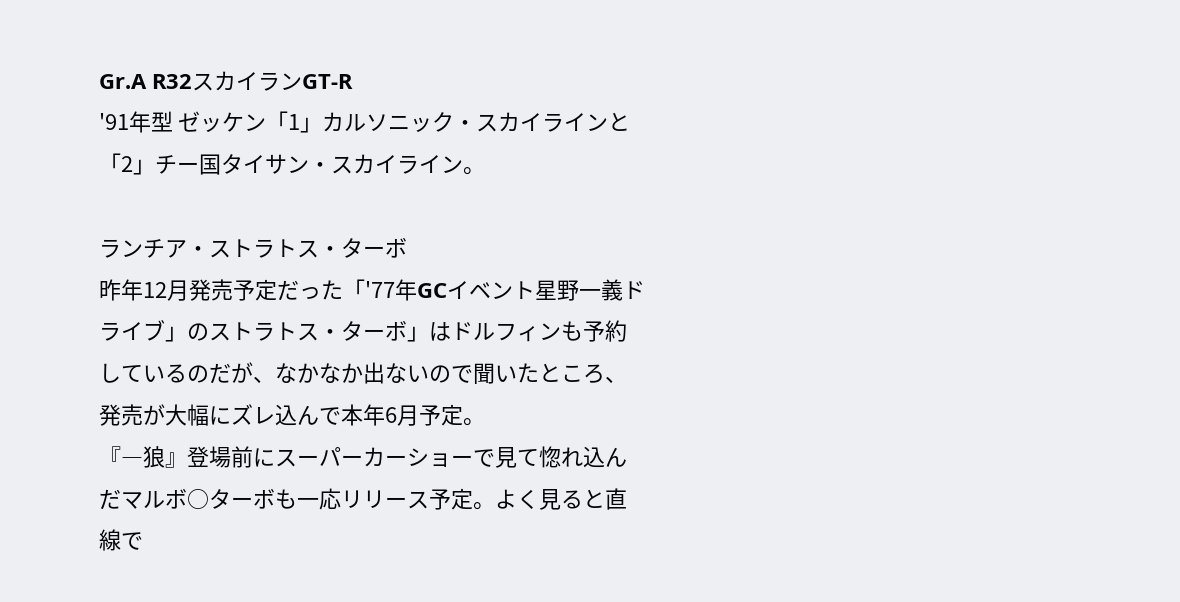Gr.A R32スカイランGT-R
'91年型 ゼッケン「1」カルソニック・スカイラインと「2」チー国タイサン・スカイライン。

ランチア・ストラトス・ターボ
昨年12月発売予定だった「'77年GCイベント星野一義ドライブ」のストラトス・ターボ」はドルフィンも予約しているのだが、なかなか出ないので聞いたところ、発売が大幅にズレ込んで本年6月予定。
『―狼』登場前にスーパーカーショーで見て惚れ込んだマルボ○ターボも一応リリース予定。よく見ると直線で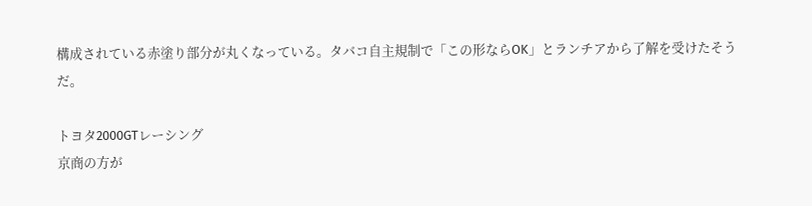構成されている赤塗り部分が丸くなっている。タバコ自主規制で「この形ならOK」とランチアから了解を受けたそうだ。

トヨタ2000GTレーシング
京商の方が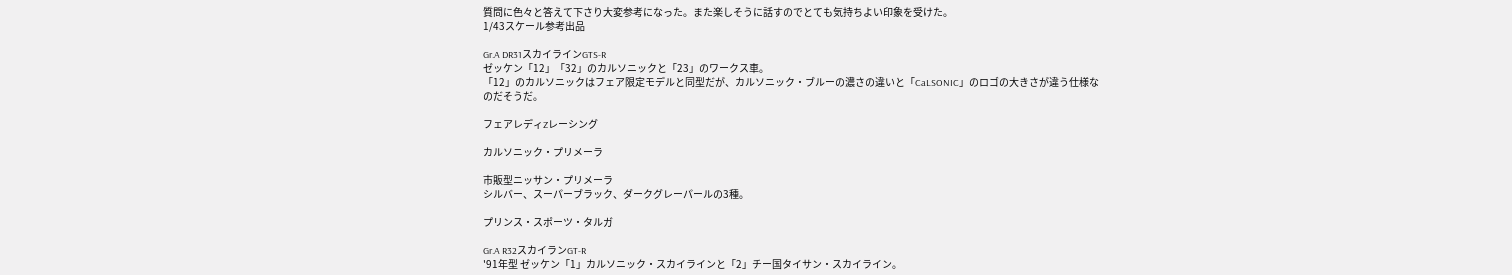質問に色々と答えて下さり大変参考になった。また楽しそうに話すのでとても気持ちよい印象を受けた。
1/43スケール参考出品

Gr.A DR31スカイラインGTS-R
ゼッケン「12」「32」のカルソニックと「23」のワークス車。
「12」のカルソニックはフェア限定モデルと同型だが、カルソニック・ブルーの濃さの違いと「CaLSONIC」のロゴの大きさが違う仕様なのだそうだ。

フェアレディZレーシング

カルソニック・プリメーラ

市販型ニッサン・プリメーラ
シルバー、スーパーブラック、ダークグレーパールの3種。

プリンス・スポーツ・タルガ

Gr.A R32スカイランGT-R
'91年型 ゼッケン「1」カルソニック・スカイラインと「2」チー国タイサン・スカイライン。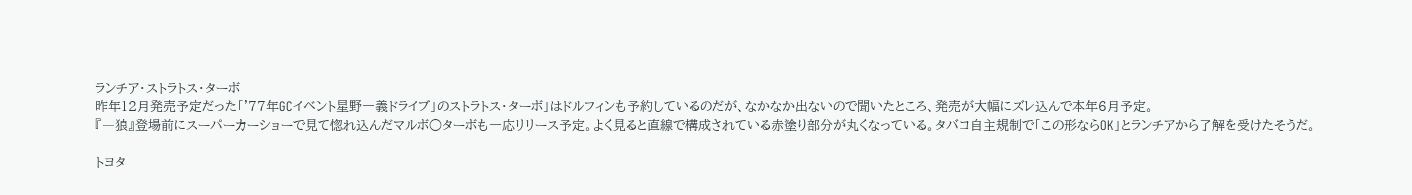ランチア・ストラトス・ターボ
昨年12月発売予定だった「'77年GCイベント星野一義ドライブ」のストラトス・ターボ」はドルフィンも予約しているのだが、なかなか出ないので聞いたところ、発売が大幅にズレ込んで本年6月予定。
『―狼』登場前にスーパーカーショーで見て惚れ込んだマルボ○ターボも一応リリース予定。よく見ると直線で構成されている赤塗り部分が丸くなっている。タバコ自主規制で「この形ならOK」とランチアから了解を受けたそうだ。

トヨタ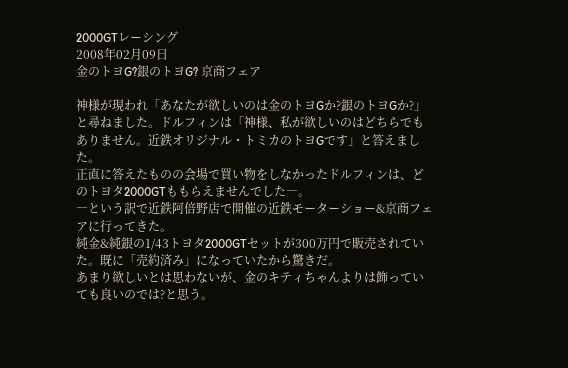2000GTレーシング
2008年02月09日
金のトヨG?銀のトヨG? 京商フェア

神様が現われ「あなたが欲しいのは金のトヨGか?銀のトヨGか?」と尋ねました。ドルフィンは「神様、私が欲しいのはどちらでもありません。近鉄オリジナル・トミカのトヨGです」と答えました。
正直に答えたものの会場で買い物をしなかったドルフィンは、どのトヨタ2000GTももらえませんでした―。
―という訳で近鉄阿倍野店で開催の近鉄モーターショー&京商フェアに行ってきた。
純金&純銀の1/43トヨタ2000GTセットが300万円で販売されていた。既に「売約済み」になっていたから驚きだ。
あまり欲しいとは思わないが、金のキティちゃんよりは飾っていても良いのでは?と思う。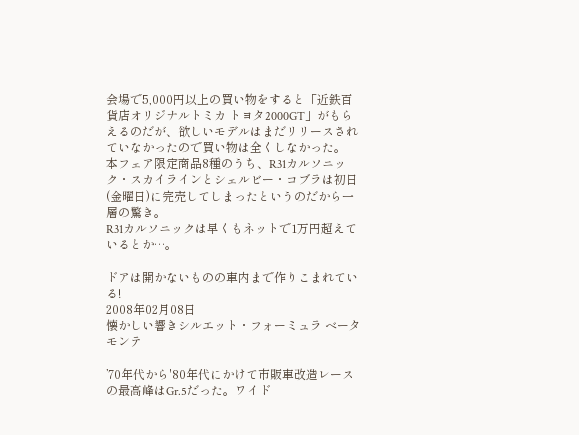会場で5,000円以上の買い物をすると「近鉄百貨店オリジナルトミカ トヨタ2000GT」がもらえるのだが、欲しいモデルはまだリリースされていなかったので買い物は全くしなかった。
本フェア限定商品8種のうち、R31カルソニック・スカイラインとシェルビー・コブラは初日(金曜日)に完売してしまったというのだから一層の驚き。
R31カルソニックは早くもネットで1万円超えているとか…。

ドアは開かないものの車内まで作りこまれている!
2008年02月08日
懐かしい響きシルエット・フォーミュラ ベータモンテ

’70年代から'80年代にかけて市販車改造レースの最高峰はGr.5だった。ワイド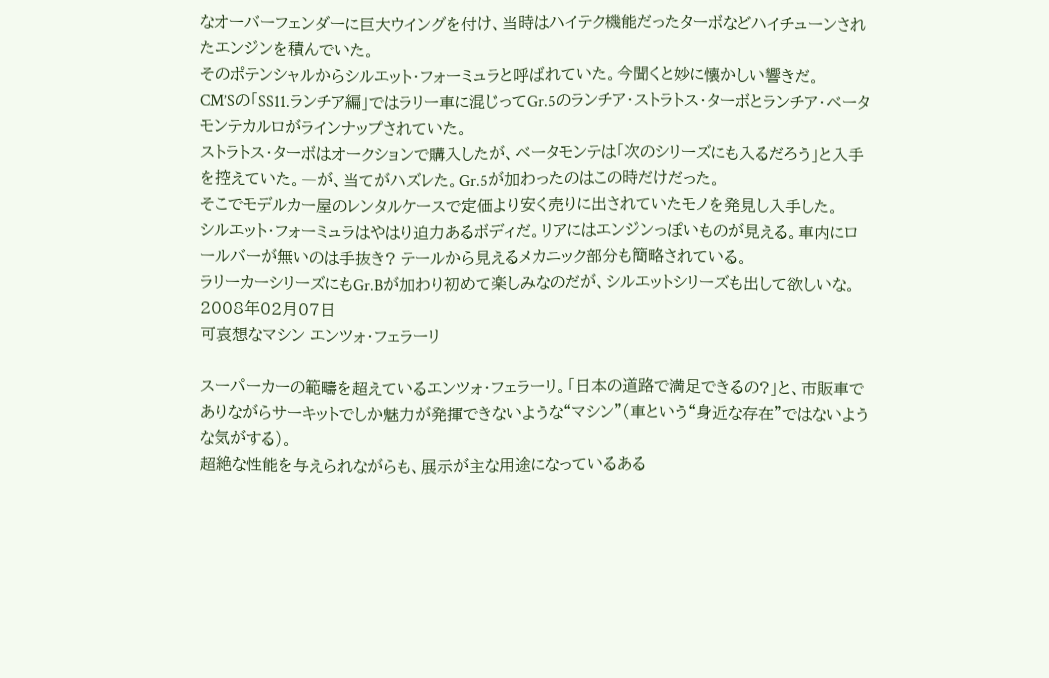なオーバーフェンダーに巨大ウイングを付け、当時はハイテク機能だったターボなどハイチューンされたエンジンを積んでいた。
そのポテンシャルからシルエット・フォーミュラと呼ばれていた。今聞くと妙に懐かしい響きだ。
CM’Sの「SS11.ランチア編」ではラリー車に混じってGr.5のランチア・ストラトス・ターボとランチア・ベータモンテカルロがラインナップされていた。
ストラトス・ターボはオークションで購入したが、ベータモンテは「次のシリーズにも入るだろう」と入手を控えていた。―が、当てがハズレた。Gr.5が加わったのはこの時だけだった。
そこでモデルカー屋のレンタルケースで定価より安く売りに出されていたモノを発見し入手した。
シルエット・フォーミュラはやはり迫力あるボディだ。リアにはエンジンっぽいものが見える。車内にロールバーが無いのは手抜き? テールから見えるメカニック部分も簡略されている。
ラリーカーシリーズにもGr.Bが加わり初めて楽しみなのだが、シルエットシリーズも出して欲しいな。
2008年02月07日
可哀想なマシン エンツォ・フェラーリ

スーパーカーの範疇を超えているエンツォ・フェラーリ。「日本の道路で満足できるの?」と、市販車でありながらサーキットでしか魅力が発揮できないような“マシン”(車という“身近な存在”ではないような気がする)。
超絶な性能を与えられながらも、展示が主な用途になっているある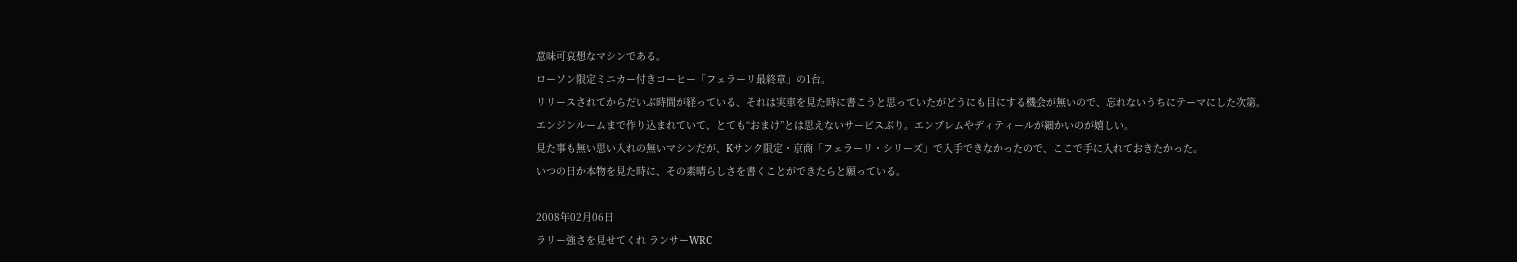意味可哀想なマシンである。
ローソン限定ミニカー付きコーヒー「フェラーリ最終章」の1台。
リリースされてからだいぶ時間が経っている、それは実車を見た時に書こうと思っていたがどうにも目にする機会が無いので、忘れないうちにテーマにした次第。
エンジンルームまで作り込まれていて、とても“おまけ”とは思えないサービスぶり。エンブレムやディティールが細かいのが嬉しい。
見た事も無い思い入れの無いマシンだが、Kサンク限定・京商「フェラーリ・シリーズ」で入手できなかったので、ここで手に入れておきたかった。
いつの日か本物を見た時に、その素晴らしさを書くことができたらと願っている。

2008年02月06日
ラリー強さを見せてくれ ランサーWRC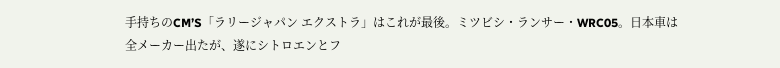手持ちのCM’S「ラリージャパン エクストラ」はこれが最後。ミツビシ・ランサー・WRC05。日本車は全メーカー出たが、遂にシトロエンとフ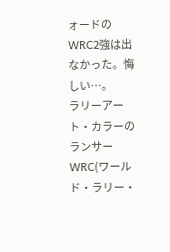ォードのWRC2強は出なかった。悔しい…。
ラリーアート・カラーのランサーWRC(ワールド・ラリー・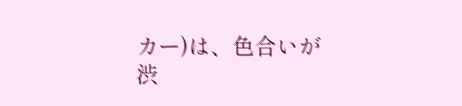カー)は、色合いが渋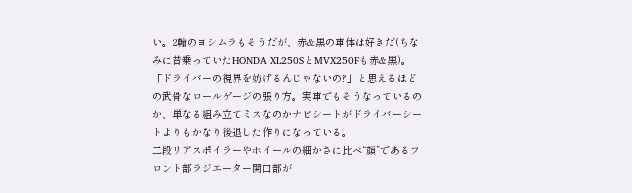い。2輪のヨシムラもそうだが、赤&黒の車体は好きだ(ちなみに昔乗っていたHONDA XL250SとMVX250Fも赤&黒)。
「ドライバーの視界を妨げるんじゃないの?」と思えるほどの武骨なロールゲージの張り方。実車でもそうなっているのか、単なる組み立てミスなのかナビシートがドライバーシートよりもかなり後退した作りになっている。
二段リアスポイラーやホイールの細かさに比べ“顔”であるフロント部ラジエーター開口部が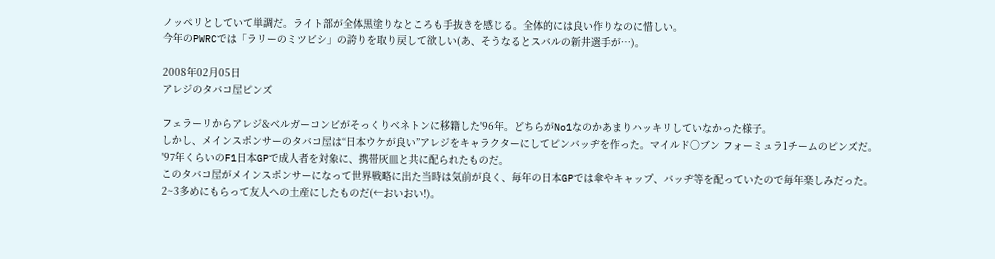ノッペリとしていて単調だ。ライト部が全体黒塗りなところも手抜きを感じる。全体的には良い作りなのに惜しい。
今年のPWRCでは「ラリーのミツビシ」の誇りを取り戻して欲しい(あ、そうなるとスバルの新井選手が…)。

2008年02月05日
アレジのタバコ屋ピンズ

フェラーリからアレジ&ベルガーコンビがそっくりベネトンに移籍した'96年。どちらがNo1なのかあまりハッキリしていなかった様子。
しかし、メインスポンサーのタバコ屋は“日本ウケが良い”アレジをキャラクターにしてピンバッヂを作った。マイルド○ブン フォーミュラ1チームのピンズだ。
'97年くらいのF1日本GPで成人者を対象に、携帯灰皿と共に配られたものだ。
このタバコ屋がメインスポンサーになって世界戦略に出た当時は気前が良く、毎年の日本GPでは傘やキャップ、バッヂ等を配っていたので毎年楽しみだった。
2~3多めにもらって友人への土産にしたものだ(←おいおい!)。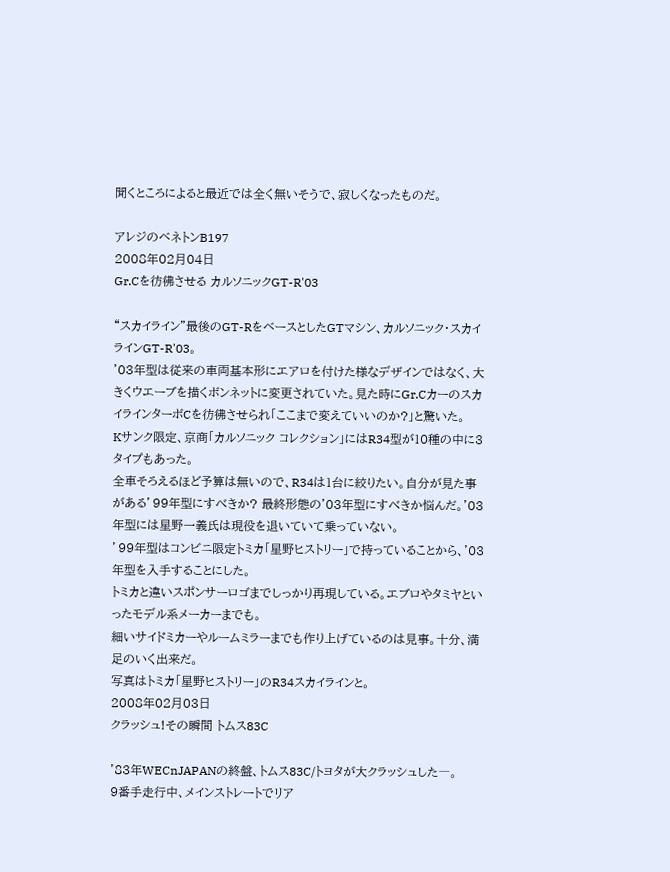聞くところによると最近では全く無いそうで、寂しくなったものだ。

アレジのベネトンB197
2008年02月04日
Gr.Cを彷彿させる カルソニックGT-R'03

“スカイライン”最後のGT-RをベースとしたGTマシン、カルソニック・スカイラインGT-R'03。
'03年型は従来の車両基本形にエアロを付けた様なデザインではなく、大きくウエーブを描くボンネットに変更されていた。見た時にGr.CカーのスカイラインターボCを彷彿させられ「ここまで変えていいのか?」と驚いた。
Kサンク限定、京商「カルソニック コレクション」にはR34型が10種の中に3タイプもあった。
全車そろえるほど予算は無いので、R34は1台に絞りたい。自分が見た事がある’99年型にすべきか? 最終形態の'03年型にすべきか悩んだ。'03年型には星野一義氏は現役を退いていて乗っていない。
’99年型はコンビニ限定トミカ「星野ヒストリー」で持っていることから、'03年型を入手することにした。
トミカと違いスポンサーロゴまでしっかり再現している。エブロやタミヤといったモデル系メーカーまでも。
細いサイドミカーやルームミラーまでも作り上げているのは見事。十分、満足のいく出来だ。
写真はトミカ「星野ヒストリー」のR34スカイラインと。
2008年02月03日
クラッシュ!その瞬間 トムス83C

'83年WECnJAPANの終盤、トムス83C/トヨタが大クラッシュした―。
9番手走行中、メインストレートでリア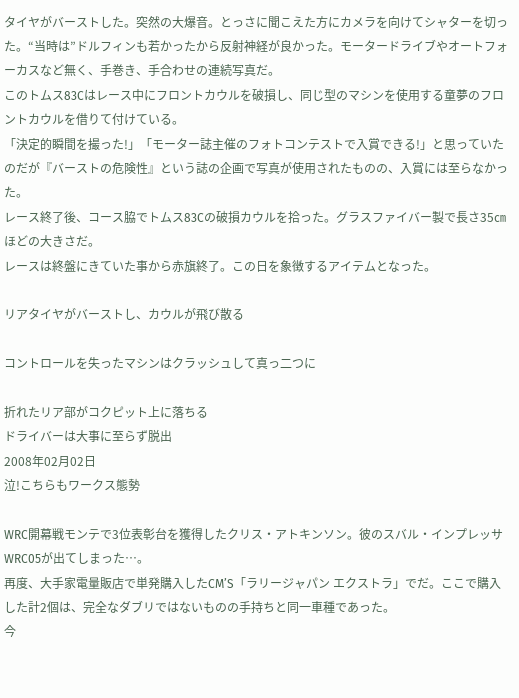タイヤがバーストした。突然の大爆音。とっさに聞こえた方にカメラを向けてシャターを切った。“当時は”ドルフィンも若かったから反射神経が良かった。モータードライブやオートフォーカスなど無く、手巻き、手合わせの連続写真だ。
このトムス83Cはレース中にフロントカウルを破損し、同じ型のマシンを使用する童夢のフロントカウルを借りて付けている。
「決定的瞬間を撮った!」「モーター誌主催のフォトコンテストで入賞できる!」と思っていたのだが『バーストの危険性』という誌の企画で写真が使用されたものの、入賞には至らなかった。
レース終了後、コース脇でトムス83Cの破損カウルを拾った。グラスファイバー製で長さ35㎝ほどの大きさだ。
レースは終盤にきていた事から赤旗終了。この日を象徴するアイテムとなった。

リアタイヤがバーストし、カウルが飛び散る

コントロールを失ったマシンはクラッシュして真っ二つに

折れたリア部がコクピット上に落ちる
ドライバーは大事に至らず脱出
2008年02月02日
泣!こちらもワークス態勢

WRC開幕戦モンテで3位表彰台を獲得したクリス・アトキンソン。彼のスバル・インプレッサWRC05が出てしまった…。
再度、大手家電量販店で単発購入したCM’S「ラリージャパン エクストラ」でだ。ここで購入した計2個は、完全なダブリではないものの手持ちと同一車種であった。
今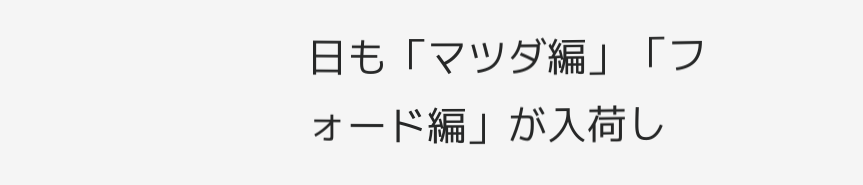日も「マツダ編」「フォード編」が入荷し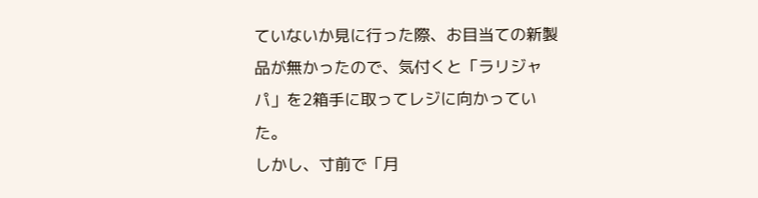ていないか見に行った際、お目当ての新製品が無かったので、気付くと「ラリジャパ」を2箱手に取ってレジに向かっていた。
しかし、寸前で「月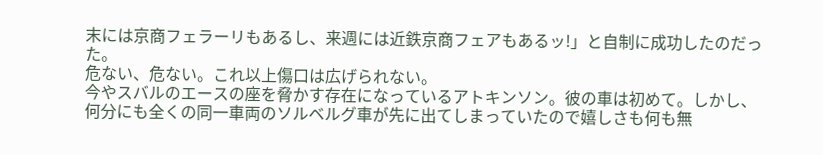末には京商フェラーリもあるし、来週には近鉄京商フェアもあるッ!」と自制に成功したのだった。
危ない、危ない。これ以上傷口は広げられない。
今やスバルのエースの座を脅かす存在になっているアトキンソン。彼の車は初めて。しかし、何分にも全くの同一車両のソルベルグ車が先に出てしまっていたので嬉しさも何も無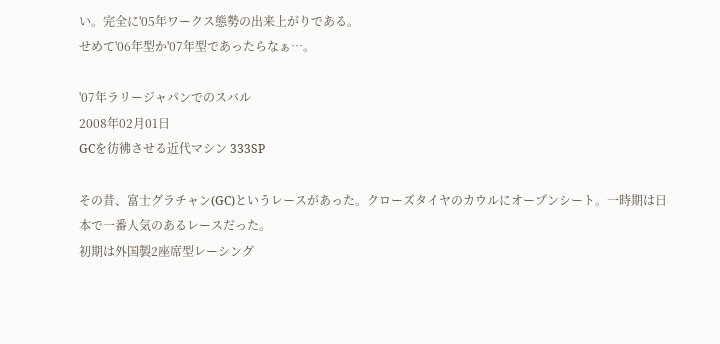い。完全に'05年ワークス態勢の出来上がりである。
せめて'06年型か'07年型であったらなぁ…。

'07年ラリージャパンでのスバル
2008年02月01日
GCを彷彿させる近代マシン 333SP

その昔、富士グラチャン(GC)というレースがあった。クローズタイヤのカウルにオープンシート。一時期は日本で一番人気のあるレースだった。
初期は外国製2座席型レーシング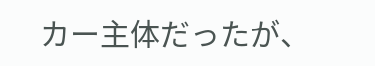カー主体だったが、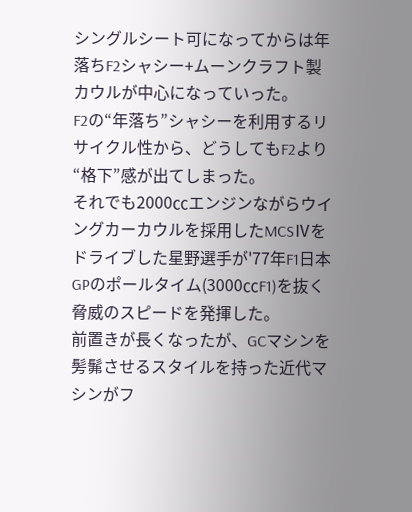シングルシート可になってからは年落ちF2シャシー+ムーンクラフト製カウルが中心になっていった。
F2の“年落ち”シャシーを利用するリサイクル性から、どうしてもF2より“格下”感が出てしまった。
それでも2000㏄エンジンながらウイングカーカウルを採用したMCSⅣをドライブした星野選手が'77年F1日本GPのポールタイム(3000㏄F1)を抜く脅威のスピードを発揮した。
前置きが長くなったが、GCマシンを髣髴させるスタイルを持った近代マシンがフ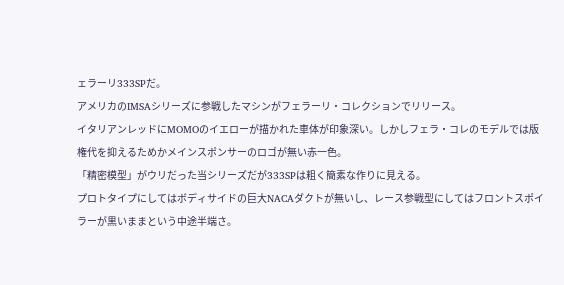ェラーリ333SPだ。
アメリカのIMSAシリーズに参戦したマシンがフェラーリ・コレクションでリリース。
イタリアンレッドにMOMOのイエローが描かれた車体が印象深い。しかしフェラ・コレのモデルでは版権代を抑えるためかメインスポンサーのロゴが無い赤一色。
「精密模型」がウリだった当シリーズだが333SPは粗く簡素な作りに見える。
プロトタイプにしてはボディサイドの巨大NACAダクトが無いし、レース参戦型にしてはフロントスポイラーが黒いままという中途半端さ。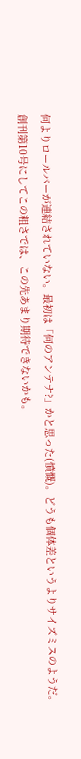何よりロールバーが連結されていない。最初は「何のアンテナ?」かと思った(憤慨)。どうも個体差というよりサイズミスのようだ。
創刊第10号にしてこの粗さでは、この先あまり期待できないかも。